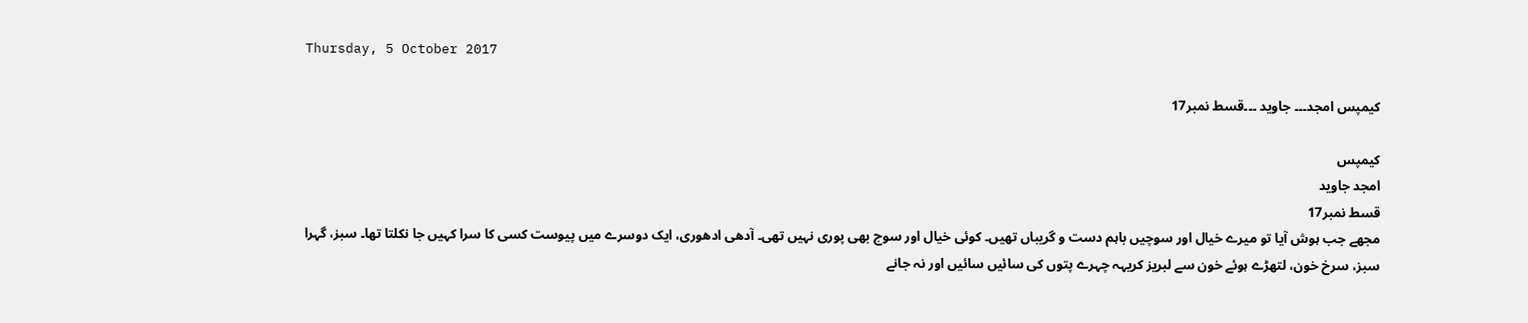Thursday, 5 October 2017

کیمپس امجد۔۔۔ جاوید ۔۔۔قسط نمبر17

کیمپس
امجد جاوید
قسط نمبر17
مجھے جب ہوش آیا تو میرے خیال اور سوچیں باہم دست و گریباں تھیں۔ کوئی خیال اور سوچ بھی پوری نہیں تھی۔ آدھی ادھوری، ایک دوسرے میں پیوست کسی کا سرا کہیں جا نکلتا تھا۔ سبز، گہرا سبز، سرخ خون، لتھڑے ہوئے خون سے لبریز کریہہ چہرے پتوں کی سائیں سائیں اور نہ جانے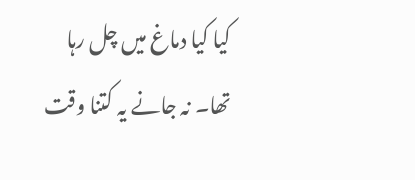کیا کیا دماغ میں چل رہا تھا۔ نہ جانے یہ کتنا وقت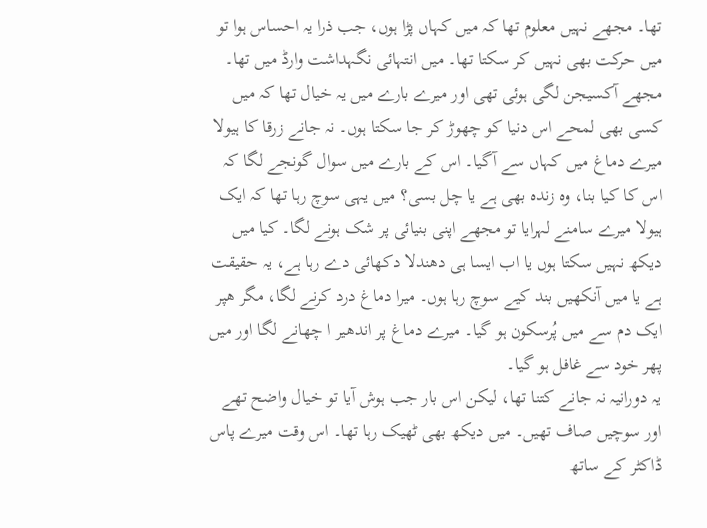تھا۔ مجھے نہیں معلوم تھا کہ میں کہاں پڑا ہوں، جب ذرا یہ احساس ہوا تو میں حرکت بھی نہیں کر سکتا تھا۔ میں انتہائی نگہداشت وارڈ میں تھا۔ مجھے آکسیجن لگی ہوئی تھی اور میرے بارے میں یہ خیال تھا کہ میں کسی بھی لمحے اس دنیا کو چھوڑ کر جا سکتا ہوں۔ نہ جانے زرقا کا ہیولا میرے دماغ میں کہاں سے آگیا۔ اس کے بارے میں سوال گونجے لگا کہ اس کا کیا بنا، وہ زندہ بھی ہے یا چل بسی؟ میں یہی سوچ رہا تھا کہ ایک ہیولا میرے سامنے لہرایا تو مجھے اپنی بنیائی پر شک ہونے لگا۔ کیا میں دیکھ نہیں سکتا ہوں یا اب ایسا ہی دھندلا دکھائی دے رہا ہے، یہ حقیقت ہے یا میں آنکھیں بند کیے سوچ رہا ہوں۔ میرا دماغ درد کرنے لگا، مگر ھپر ایک دم سے میں پُرسکون ہو گیا۔ میرے دماغ پر اندھیر ا چھانے لگا اور میں پھر خود سے غافل ہو گیا۔
یہ دورانیہ نہ جانے کتنا تھا، لیکن اس بار جب ہوش آیا تو خیال واضح تھے اور سوچیں صاف تھیں۔ میں دیکھ بھی ٹھیک رہا تھا۔ اس وقت میرے پاس ڈاکٹر کے ساتھ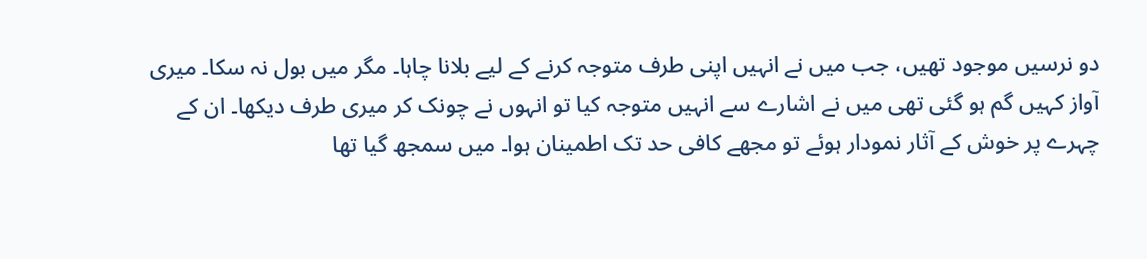دو نرسیں موجود تھیں، جب میں نے انہیں اپنی طرف متوجہ کرنے کے لیے بلانا چاہا۔ مگر میں بول نہ سکا۔ میری آواز کہیں گم ہو گئی تھی میں نے اشارے سے انہیں متوجہ کیا تو انہوں نے چونک کر میری طرف دیکھا۔ ان کے چہرے پر خوش کے آثار نمودار ہوئے تو مجھے کافی حد تک اطمینان ہوا۔ میں سمجھ گیا تھا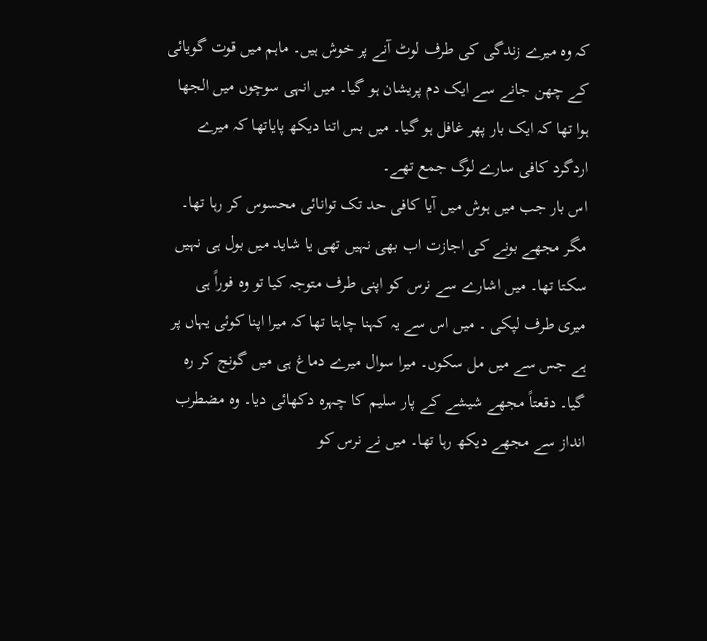کہ وہ میرے زندگی کی طرف لوٹ آنے پر خوش ہیں۔ ماہم میں قوت گویائی کے چھن جانے سے ایک دم پریشان ہو گیا۔ میں انہی سوچوں میں الجھا ہوا تھا کہ ایک بار پھر غافل ہو گیا۔ میں بس اتنا دیکھ پایاتھا کہ میرے اردگرد کافی سارے لوگ جمع تھے۔
اس بار جب میں ہوش میں آیا کافی حد تک توانائی محسوس کر رہا تھا۔ مگر مجھے بونے کی اجازت اب بھی نہیں تھی یا شاید میں بول ہی نہیں سکتا تھا۔ میں اشارے سے نرس کو اپنی طرف متوجہ کیا تو وہ فوراً ہی میری طرف لپکی ۔ میں اس سے یہ کہنا چاہتا تھا کہ میرا اپنا کوئی یہاں پر ہے جس سے میں مل سکوں۔ میرا سوال میرے دماغ ہی میں گونج کر رہ گیا۔ دقعتاً مجھے شیشے کے پار سلیم کا چہرہ دکھائی دیا۔ وہ مضطرب انداز سے مجھے دیکھ رہا تھا۔ میں نے نرس کو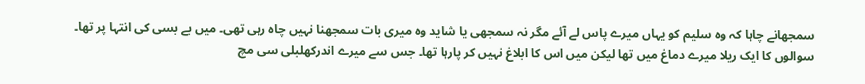سمجھانے چاہا کہ وہ سلیم کو یہاں میرے پاس لے آئے مگر نہ سمجھی یا شاید وہ میری بات سمجھنا نہیں چاہ رہی تھی۔ میں بے بسی کی انتہا پر تھا۔ سوالوں کا ایک ریلا میرے دماغ میں تھا لیکن میں اس کا ابلاغ نہیں کر پارہا تھا۔ جس سے میرے اندرکھلبلی سی مچ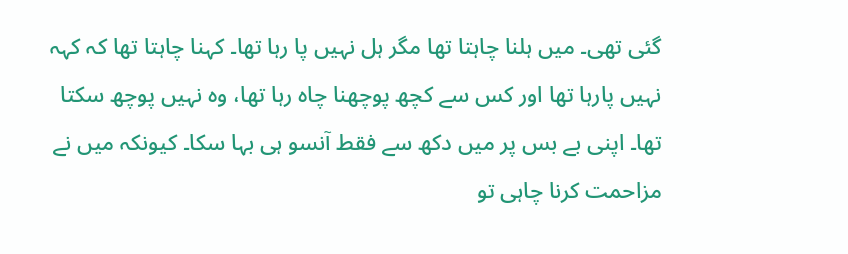گئی تھی۔ میں ہلنا چاہتا تھا مگر ہل نہیں پا رہا تھا۔ کہنا چاہتا تھا کہ کہہ نہیں پارہا تھا اور کس سے کچھ پوچھنا چاہ رہا تھا، وہ نہیں پوچھ سکتا تھا۔ اپنی بے بس پر میں دکھ سے فقط آنسو ہی بہا سکا۔ کیونکہ میں نے مزاحمت کرنا چاہی تو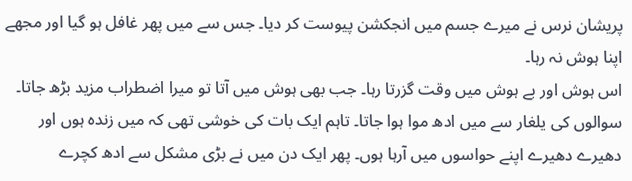پریشان نرس نے میرے جسم میں انجکشن پیوست کر دیا۔ جس سے میں پھر غافل ہو گیا اور مجھے اپنا ہوش نہ رہا۔
اس ہوش اور بے ہوش میں وقت گزرتا رہا۔ جب بھی ہوش میں آتا تو میرا اضطراب مزید بڑھ جاتا۔ سوالوں کی یلغار سے میں ادھ موا ہوا جاتا۔ تاہم ایک بات کی خوشی تھی کہ میں زندہ ہوں اور دھیرے دھیرے اپنے حواسوں میں آرہا ہوں۔ پھر ایک دن میں نے بڑی مشکل سے ادھ کچرے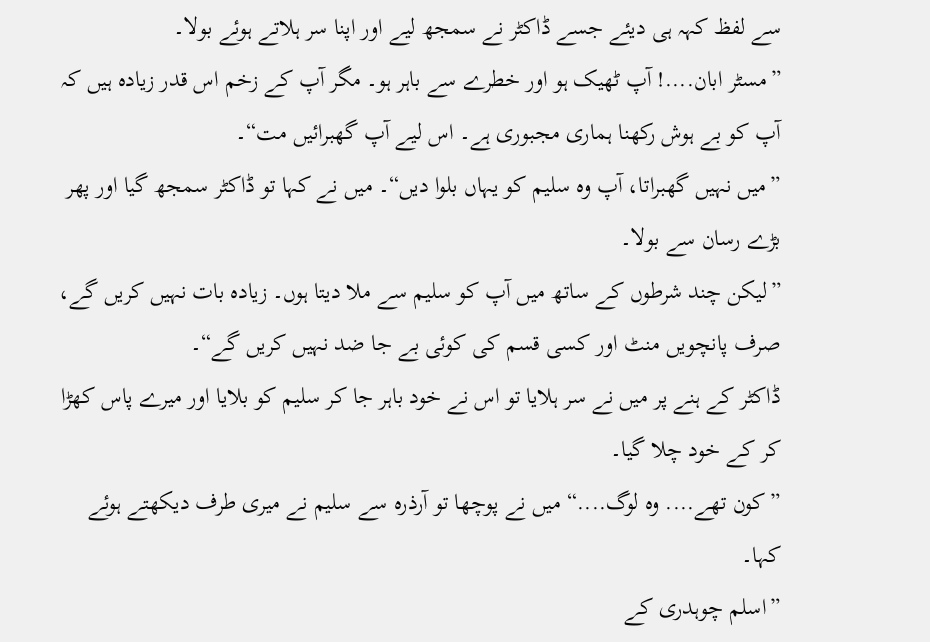سے لفظ کہہ ہی دیئے جسے ڈاکٹر نے سمجھ لیے اور اپنا سر ہلاتے ہوئے بولا۔
”مسٹر ابان....! آپ ٹھیک ہو اور خطرے سے باہر ہو۔ مگر آپ کے زخم اس قدر زیادہ ہیں کہ آپ کو بے ہوش رکھنا ہماری مجبوری ہے۔ اس لیے آپ گھبرائیں مت“۔
”میں نہیں گھبراتا، آپ وہ سلیم کو یہاں بلوا دیں“۔ میں نے کہا تو ڈاکٹر سمجھ گیا اور پھر بڑے رسان سے بولا۔
”لیکن چند شرطوں کے ساتھ میں آپ کو سلیم سے ملا دیتا ہوں۔ زیادہ بات نہیں کریں گے، صرف پانچویں منٹ اور کسی قسم کی کوئی بے جا ضد نہیں کریں گے“۔
ڈاکٹر کے ہنے پر میں نے سر ہلایا تو اس نے خود باہر جا کر سلیم کو بلایا اور میرے پاس کھڑا کر کے خود چلا گیا۔
”کون تھے.... وہ لوگ....“ میں نے پوچھا تو آرذرہ سے سلیم نے میری طرف دیکھتے ہوئے کہا۔
”اسلم چوہدری کے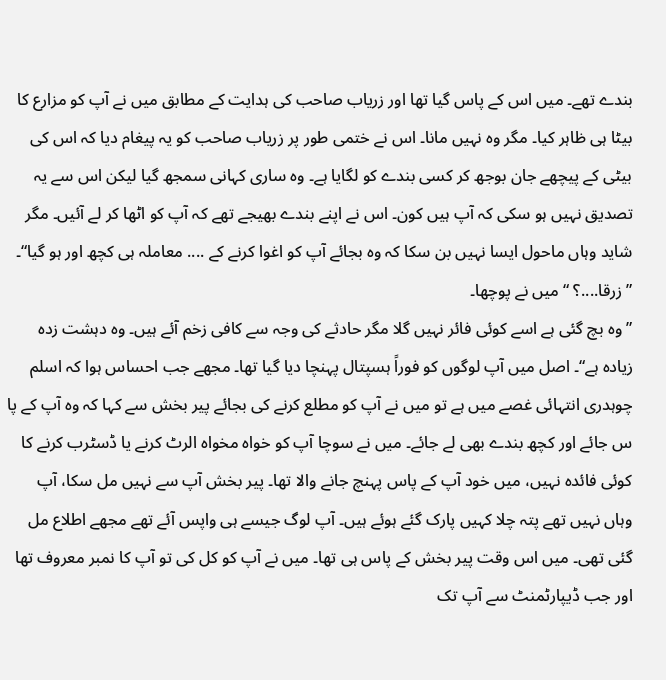بندے تھے۔ میں اس کے پاس گیا تھا اور زریاب صاحب کی ہدایت کے مطابق میں نے آپ کو مزارع کا بیٹا ہی ظاہر کیا۔ مگر وہ نہیں مانا۔ اس نے ختمی طور پر زریاب صاحب کو یہ پیغام دیا کہ اس کی بیٹی کے پیچھے جان بوجھ کر کسی بندے کو لگایا ہے۔ وہ ساری کہانی سمجھ گیا لیکن اس سے یہ تصدیق نہیں ہو سکی کہ آپ ہیں کون۔ اس نے اپنے بندے بھیجے تھے کہ آپ کو اٹھا کر لے آئیں۔ مگر شاید وہاں ماحول ایسا نہیں بن سکا کہ وہ بجائے آپ کو اغوا کرنے کے .... معاملہ ہی کچھ اور ہو گیا“۔
”زرقا....؟ “ میں نے پوچھا۔
”وہ بچ گئی ہے اسے کوئی فائر نہیں گلا مگر حادثے کی وجہ سے کافی زخم آئے ہیں۔ وہ دہشت زدہ زیادہ ہے“۔ اصل میں آپ لوگوں کو فوراً ہسپتال پہنچا دیا گیا تھا۔ مجھے جب احساس ہوا کہ اسلم چوہدری انتہائی غصے میں ہے تو میں نے آپ کو مطلع کرنے کی بجائے پیر بخش سے کہا کہ وہ آپ کے پا س جائے اور کچھ بندے بھی لے جائے۔ میں نے سوچا آپ کو خواہ مخواہ الرٹ کرنے یا ڈسٹرب کرنے کا کوئی فائدہ نہیں، میں خود آپ کے پاس پہنچ جانے والا تھا۔ پیر بخش آپ سے نہیں مل سکا، آپ وہاں نہیں تھے پتہ چلا کہیں پارک گئے ہوئے ہیں۔ آپ لوگ جیسے ہی واپس آئے تھے مجھے اطلاع مل گئی تھی۔ میں اس وقت پیر بخش کے پاس ہی تھا۔ میں نے آپ کو کل کی تو آپ کا نمبر معروف تھا اور جب ڈیپارٹمنٹ سے آپ تک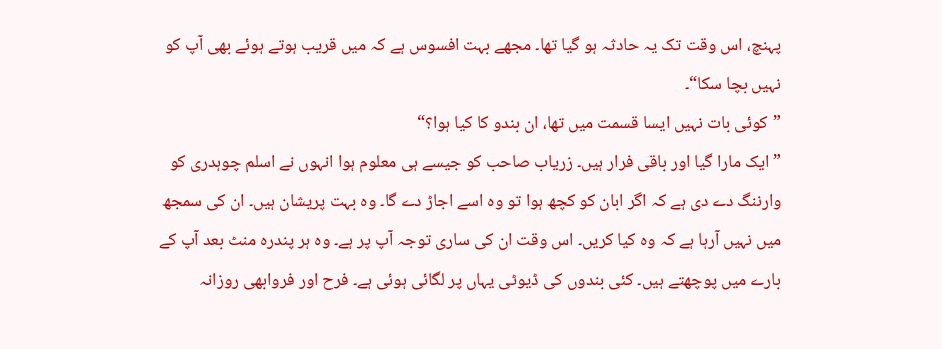پہنچ، اس وقت تک یہ حادثہ ہو گیا تھا۔ مجھے بہت افسوس ہے کہ میں قریب ہوتے ہوئے بھی آپ کو نہیں بچا سکا“۔
”کوئی بات نہیں ایسا قسمت میں تھا، ان بندو کا کیا ہوا؟“
”ایک مارا گیا اور باقی فرار ہیں۔ زریاب صاحب کو جیسے ہی معلوم ہوا انہوں نے اسلم چوہدری کو وارننگ دے دی ہے کہ اگر ابان کو کچھ ہوا تو وہ اسے اجاڑ دے گا۔ وہ بہت پریشان ہیں۔ ان کی سمجھ میں نہیں آرہا ہے کہ وہ کیا کریں۔ اس وقت ان کی ساری توجہ آپ پر ہے۔ وہ ہر پندرہ منٹ بعد آپ کے بارے میں پوچھتے ہیں۔ کئی بندوں کی ڈیوٹی یہاں پر لگائی ہوئی ہے۔ فرح اور فروابھی روزانہ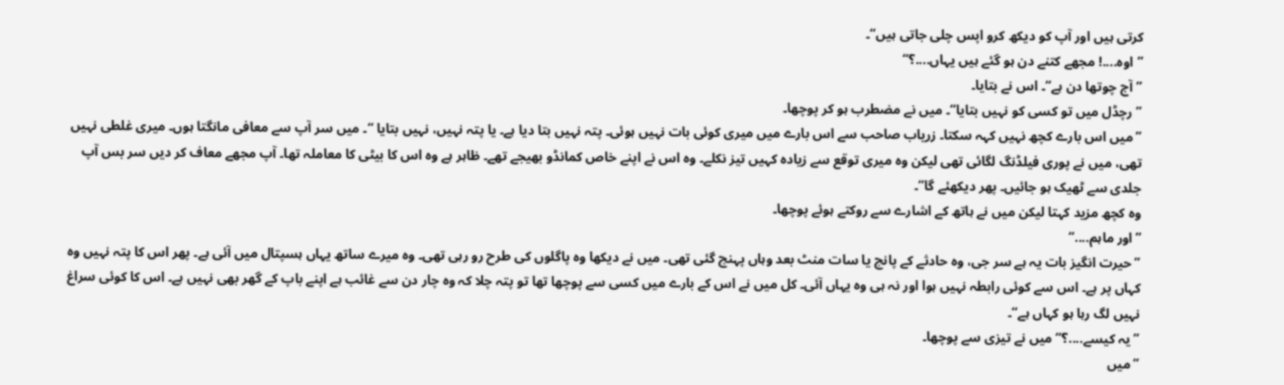کرتی ہیں اور آپ کو دیکھ کرو اپس چلی جاتی ہیں“۔
”اوہ....! مجھے کتنے دن ہو گئے ہیں یہاں....؟“
”آج چوتھا دن ہے“۔ اس نے بتایا۔
”رچڈل میں تو کسی کو نہیں بتایا“۔ میں نے مضطرب ہو کر پوچھا۔
”میں اس بارے کچھ نہیں کہہ سکتا۔ زریاب صاحب سے اس بارے میں میری کوئی بات نہیں ہوئی۔ پتہ نہیں بتا دیا ہے۔ یا پتہ نہیں، نہیں بتایا “۔ میں سر آپ سے معافی مانگتا ہوں۔ میری غلطی نہیں تھی، میں نے پوری فیلڈنگ لگائی تھی لیکن وہ میری توقع سے زیادہ کہیں تیز نکلے۔ وہ اس نے اپنے خاص کمانڈو بھیجے تھے۔ ظاہر ہے وہ اس کا بیٹی کا معاملہ تھا۔ آپ مجھے معاف کر دیں سر بس آپ جلدی سے ٹھیک ہو جائیں۔ پھر دیکھئے گا“۔
وہ کچھ مزید کہتا لیکن میں نے ہاتھ کے اشارے سے روکتے ہوئے پوچھا۔
”اور ماہم....“
”حیرت انگیز بات یہ ہے سر جی، وہ حادثے کے پانچ یا سات منٹ بعد وہاں پہنچ گئی تھی۔ میں نے دیکھا وہ پاگلوں کی طرح رو رہی تھی۔ وہ میرے ساتھ یہاں ہسپتال میں آئی ہے۔ پھر اس کا پتہ نہیں وہ کہاں پر ہے۔ اس سے کوئی رابطہ نہیں ہوا اور نہ ہی وہ یہاں آئی۔ کل میں نے اس کے بارے میں کسی سے پوچھا تھا تو پتہ چلا کہ وہ چار دن سے غائب ہے اپنے باپ کے گھر بھی نہیں ہے۔ اس کا کوئی سراغ نہیں لگ رہا ہو کہاں ہے“۔
”یہ کیسے....؟“ میں نے تیزی سے پوچھا۔
”میں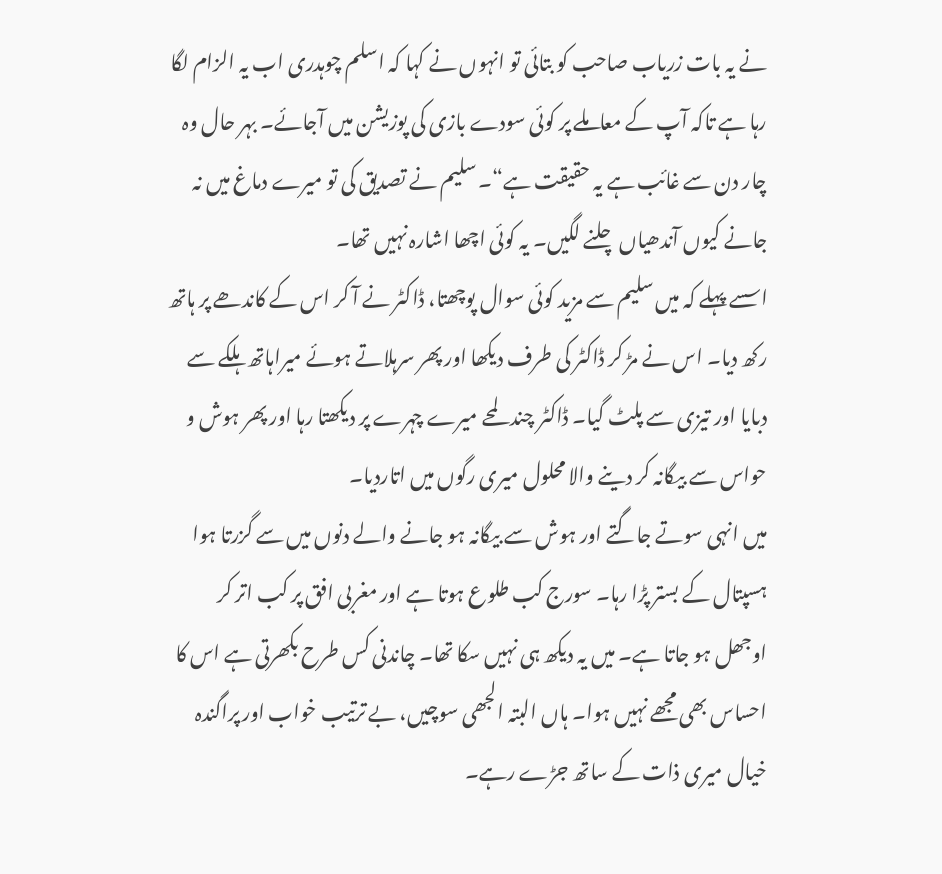نے یہ بات زریاب صاحب کو بتائی تو انہوں نے کہا کہ اسلم چوہدری اب یہ الزام لگا رہا ہے تاکہ آپ کے معاملے پر کوئی سودے بازی کی پوزیشن میں آجائے۔ بہر حال وہ چار دن سے غائب ہے یہ حقیقت ہے“۔ سلیم نے تصدیق کی تو میرے دماغ میں نہ جانے کیوں آندھیاں چلنے لگیں۔ یہ کوئی اچھا اشارہ نہیں تھا۔
اسسے پہلے کہ میں سلیم سے مزید کوئی سوال پوچھتا، ڈاکٹر نے آ کر اس کے کاندھے پر ہاتھ رکھ دیا۔ اس نے مڑ کر ڈاکٹر کی طرف دیکھا اور پھر سرہلاتے ہوئے میراہاتھ ہلکے سے دبایا اور تیزی سے پلٹ گیا۔ ڈاکٹر چند لمحے میرے چہرے پر دیکھتا رہا اور پھر ہوش و حواس سے بیگانہ کر دینے والا محلول میری رگوں میں اتاردیا۔
میں انہی سوتے جاگتے اور ہوش سے بیگانہ ہو جانے والے دنوں میں سے گزرتا ہوا ہسپتال کے بستر پڑا رہا۔ سورج کب طلوع ہوتا ہے اور مغربی افق پر کب اتر کر اوجھل ہو جاتا ہے۔ میں یہ دیکھ ہی نہیں سکا تھا۔ چاندنی کس طرح بکھرتی ہے اس کا احساس بھی مجھے نہیں ہوا۔ ہاں البتہ الجھی سوچیں، بے ترتیب خواب اور پراگندہ خیال میری ذات کے ساتھ جڑے رہے۔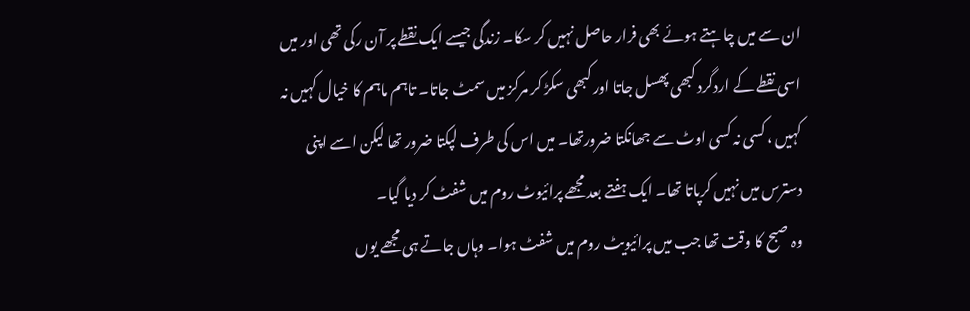ان سے میں چاہتے ہوئے بھی فرار حاصل نہیں کر سکا۔ زندگی جیسے ایک نقطے پر آن رکی تھی اور میں اسی نقطے کے اردگرد کبھی پھسل جاتا اور کبھی سکڑ کر مرکز میں سمٹ جاتا۔ تاہم ماہم کا خیال کہیں نہ کہیں ، کسی نہ کسی اوٹ سے جھانکتا ضرورتھا۔ میں اس کی طرف لپکتا ضرور تھا لیکن اسے اپنی دسترس میں نہیں کرپاتا تھا۔ ایک ہفتے بعد مجھے پرائیوٹ روم میں شفٹ کر دیا گیا۔
وہ صبح کا وقت تھا جب میں پرائیویٹ روم میں شفٹ ہوا۔ وہاں جاتے ہی مجھے یوں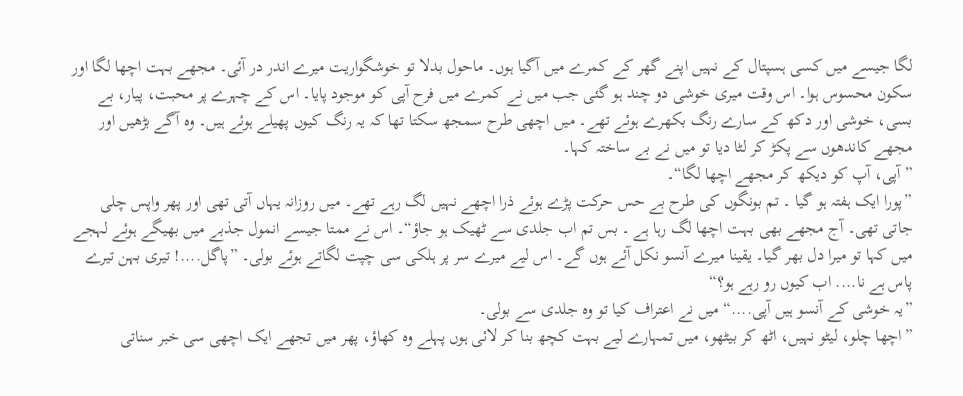لگا جیسے میں کسی ہسپتال کے نہیں اپنے گھر کے کمرے میں آگیا ہوں۔ ماحول بدلا تو خوشگواریت میرے اندر در آئی۔ مجھے بہت اچھا لگا اور سکون محسوس ہوا۔ اس وقت میری خوشی دو چند ہو گئی جب میں نے کمرے میں فرح آپی کو موجود پایا۔ اس کے چہرے پر محبت، پیار، بے بسی، خوشی اور دکھ کے سارے رنگ بکھرے ہوئے تھے۔ میں اچھی طرح سمجھ سکتا تھا کہ یہ رنگ کیوں پھیلے ہوئے ہیں۔ وہ آگے بڑھیں اور مجھے کاندھوں سے پکڑ کر لٹا دیا تو میں نے بے ساختہ کہا۔
”آپی، آپ کو دیکھ کر مجھے اچھا لگا“۔
”پورا ایک ہفتہ ہو گیا ۔ تم بونگوں کی طرح بے حس حرکت پڑے ہوئے ذرا اچھے نہیں لگ رہے تھے۔ میں روزانہ یہاں آتی تھی اور پھر واپس چلی جاتی تھی۔ آج مجھے بھی بہت اچھا لگ رہا ہے ۔ بس تم اب جلدی سے ٹھیک ہو جاؤ“۔ اس نے ممتا جیسے انمول جذبے میں بھیگے ہوئے لہجے میں کہا تو میرا دل بھر گیا۔ یقینا میرے آنسو نکل آئے ہوں گے۔ اس لیے میرے سر پر ہلکی سی چپت لگاتے ہوئے بولی۔ ”پاگل....! تیری بہن تیرے پاس ہے نا.... اب کیوں رو رہے ہو؟“
”یہ خوشی کے آنسو ہیں آپی....“ میں نے اعتراف کیا تو وہ جلدی سے بولی۔
”اچھا چلو، لیٹو نہیں، اٹھ کر بیٹھو، میں تمہارے لیے بہت کچھ بنا کر لائی ہوں پہلے وہ کھاؤ، پھر میں تجھے ایک اچھی سی خبر سناتی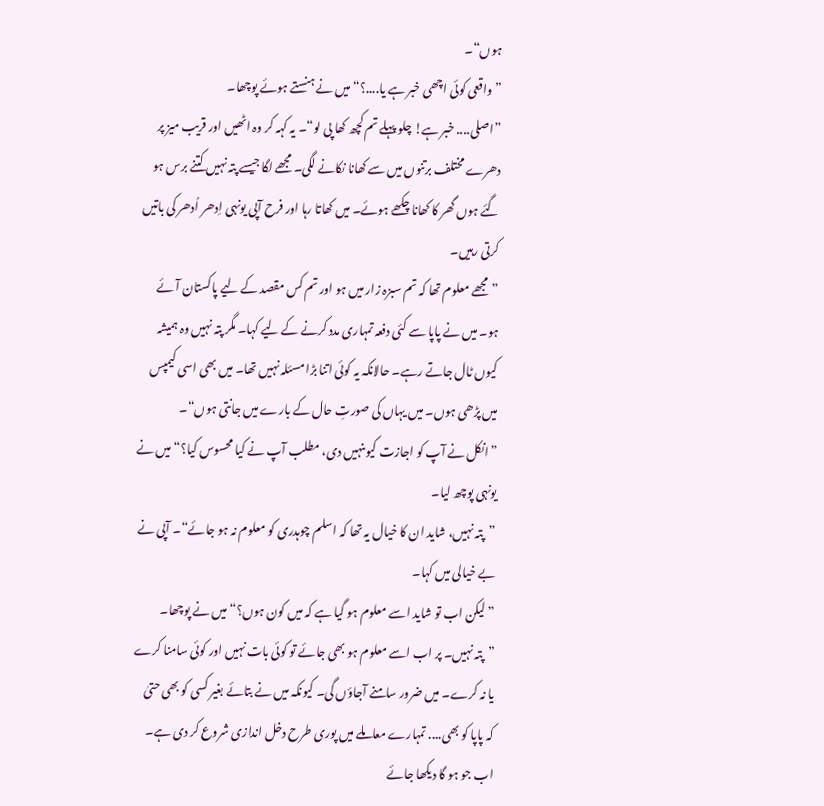ہوں“۔
”واقعی کوئی اچھی خبر ہے یا....؟“ میں نے ہنستے ہوئے پوچھا۔
”اصلی.... خبر ہے! چلو پہلے تم کچھ کھا پی لو“۔ یہ کہہ کر وہ اٹھیں اور قریب میز پر دھرے مختلف برتنوں میں سے کھانا نکانے لگی۔ مجھے لگا جیسے پتہ نہیں کتنے برس ہو گئے ہوں گھر کا کھانا چکھے ہوئے۔ میں کھاتا رہا اور فرح آپی یونہی اِدھر اُدھر کی باتیں کرتی رہیں۔
”مجھے معلوم تھا کہ تم سبزہ زار میں ہو اور تم کس مقصد کے لیے پاکستان آئے ہو۔ میں نے پاپا سے کئی دفعہ تمہاری مدد کرنے کے لیے کہا۔ مگر پتہ نہیں وہ ہمیشہ کیوں ٹال جاتے رہے۔ حالانکہ یہ کوئی اتنا بڑا مسئلہ نہیں تھا۔ میں بھی اسی کیمپس میں پڑھی ہوں۔ میں یہاں کی صورتِ حال کے بارے میں جانتی ہوں“۔
”انکل نے آپ کو اجازت کیوںنہیں دی، مطلب آپ نے کیا محسوس کیا؟“ میں نے یونہی پوچھ لیا۔
”پتہ نہیں، شاید ان کا خیال یہ تھا کہ اسلم چوہدری کو معلوم نہ ہو جائے“۔ آپی نے بے خیالی میں کہا۔
”لیکن اب تو شاید اسے معلوم ہو گیا ہے کہ میں کون ہوں؟“ میں نے پوچھا۔
”پتہ نہیں۔ پر اب اسے معلوم ہو بھی جائے تو کوئی بات نہیں اور کوئی سامنا کرے یا نہ کرے۔ میں ضرور سامنے آجاؤں گی۔ کیونکہ میں نے بتائے بغیر کسی کو بھی حتیٰ کہ پاپا کو بھی.... تمہارے معاملے میں پوری طرح دخل اندازی شروع کر دی ہے۔ اب جو ہو گا دیکھا جائے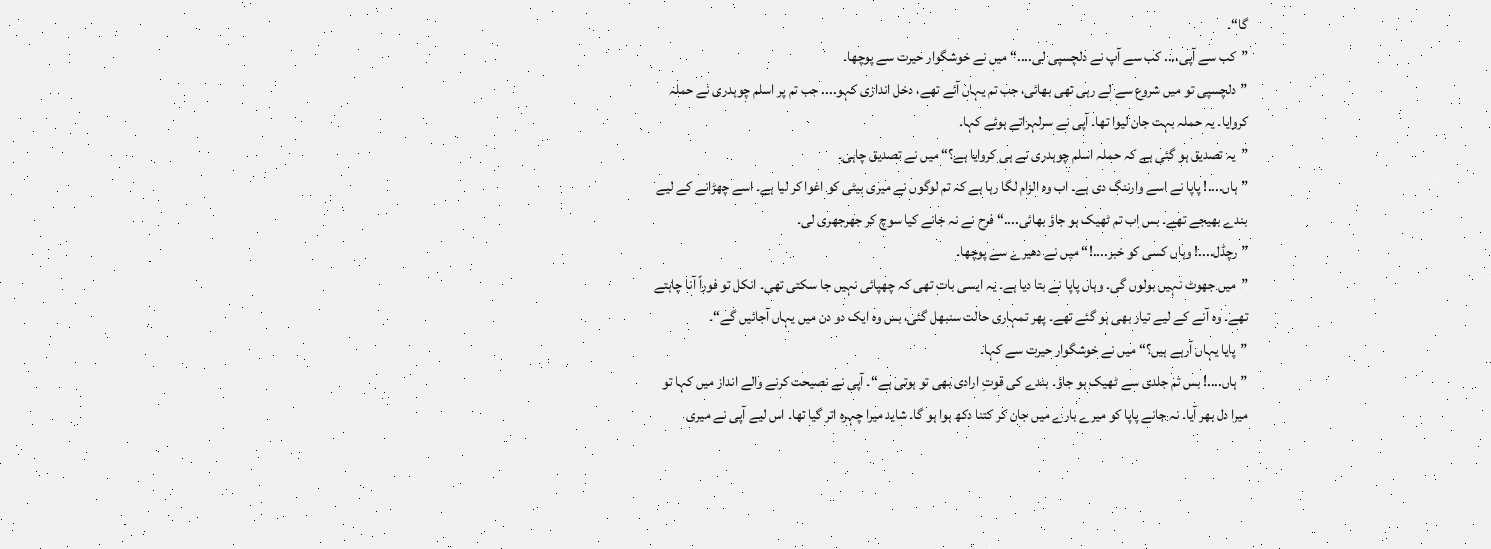گا“۔
”کب سے آپی.... کب سے آپ نے دلچسپی لی....“ میں نے خوشگوار حیرت سے پوچھا۔
”دلچسپی تو میں شروع سے لے رہی تھی بھائی، جب تم یہاں آئے تھے، دخل اندازی کہو.... جب تم پر اسلم چوہدری نے حملہ کروایا۔ یہ حملہ بہت جان لیوا تھا۔ آپی نے سرلہراتے ہوئے کہا۔
”یہ تصدیق ہو گئی ہے کہ حملہ اسلم چوہدری نے ہی کروایا ہے؟“ میں نے تصدیق چاہی۔
”ہاں....! پاپا نے اسے وارننگ دی ہے۔ اب وہ الزام لگا رہا ہے کہ تم لوگوں نے میری بیٹی کو اغوا کر لیا ہے۔ اسے چھڑانے کے لیے بندے بھیجے تھے۔ بس اب تم ٹھیک ہو جاؤ بھائی....“ فرح نے نہ جانے کیا سوچ کر جھرجھری لی۔
”رچڈل....! وہاں کسی کو خبر....!“ میں نے دھیرے سے پوچھا۔
”میں جھوٹ نہیں بولوں گی۔ وہاں پاپا نے بتا دیا ہے۔ یہ ایسی بات تھی کہ چھپائی نہیں جا سکتی تھی۔ انکل تو فوراً آنا چاہتے تھے۔ وہ آنے کے لیے تیار بھی ہو گئے تھے۔ پھر تمہاری حالت سنبھل گئی، بس وہ ایک دو دن میں یہاں آجائیں گے“۔
”پایا یہاں آرہے ہیں؟“ میں نے خوشگوار حیرت سے کہا۔
”ہاں....! بس تم جلدی سے ٹھیک ہو جاؤ۔ بندے کی قوتِ ارادی بھی تو ہوتی ہے“۔ آپی نے نصیحت کرنے والے انداز میں کہا تو میرا دل بھر آیا۔ نہ جانے پاپا کو میرے بارے میں جان کر کتنا دکھ ہوا ہو گا۔ شاید میرا چہرہ اتر گیا تھا۔ اس لیے آپی نے میری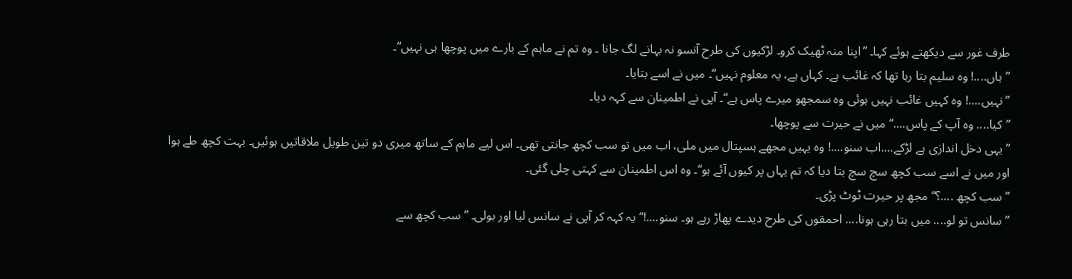طرف غور سے دیکھتے ہوئے کہا۔ ”اپنا منہ ٹھیک کرو۔ لڑکیوں کی طرح آنسو نہ بہانے لگ جانا ۔ وہ تم نے ماہم کے بارے میں پوچھا ہی نہیں“۔
”ہاں....! وہ سلیم بتا رہا تھا کہ غائب ہے۔ کہاں ہے، یہ معلوم نہیں“۔ میں نے اسے بتایا۔
”نہیں....! وہ کہیں غائب نہیں ہوئی وہ سمجھو میرے پاس ہے“۔ آپی نے اطمینان سے کہہ دیا۔
”کیا.... وہ آپ کے پاس....“ میں نے حیرت سے پوچھا۔
”یہی دخل اندازی ہے لڑکے....اب سنو....! وہ یہیں مجھے ہسپتال میں ملی، اب میں تو سب کچھ جانتی تھی۔ اس لیے ماہم کے ساتھ میری دو تین طویل ملاقاتیں ہوئیں۔ بہت کچھ طے ہوا اور میں نے اسے سب کچھ سچ سچ بتا دیا کہ تم یہاں پر کیوں آئے ہو“۔ وہ اس اطمینان سے کہتی چلی گئی۔
”سب کچھ ....؟“ مجھ پر حیرت ٹوٹ پڑی۔
”سانس تو لو.... میں بتا رہی ہونا.... احمقوں کی طرح دیدے پھاڑ رہے ہو۔ سنو....!“ یہ کہہ کر آپی نے سانس لیا اور بولی۔ ”سب کچھ سے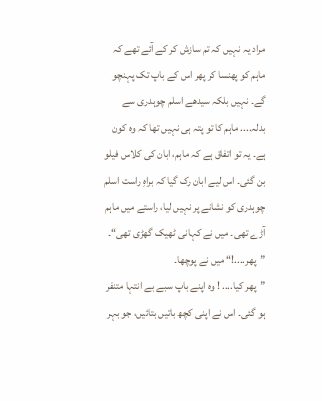مراد یہ نہیں کہ تم سازش کر کے آئے تھے کہ ماہم کو پھنسا کر پھر اس کے باپ تک پہنچو گے۔ نہیں بلکہ سیدھے اسلم چوہدری سے بدلہ.... ماہم کا تو پتہ ہی نہیں تھا کہ وہ کون ہے۔ یہ تو اتفاق ہے کہ ماہم، ابان کی کلاس فیلو بن گئی۔ اس لیے ابان رک گیا کہ براہِ راست اسلم چوہدری کو نشانے پر نہیں لیا، راستے میں ماہم آڑے تھی۔ میں نے کہانی ٹھیک گھڑی تھی“۔
”پھر....!“ میں نے پوچھا۔
”پھر کیا.... ! وہ اپنے باپ سبے بے انتہا متنفر ہو گئی۔ اس نے اپنی کچھ باتیں بتائیں، جو بہر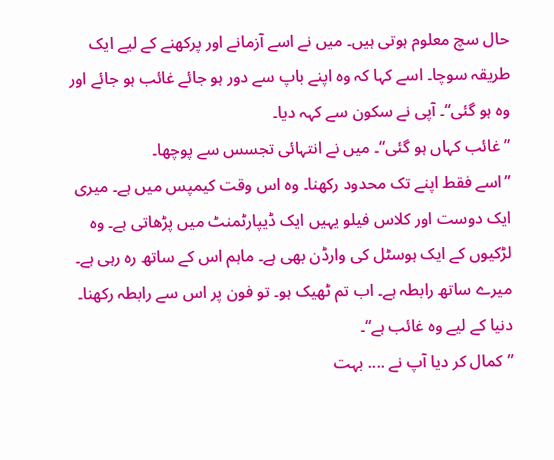حال سچ معلوم ہوتی ہیں۔ میں نے اسے آزمانے اور پرکھنے کے لیے ایک طریقہ سوچا۔ اسے کہا کہ وہ اپنے باپ سے دور ہو جائے غائب ہو جائے اور وہ ہو گئی“۔ آپی نے سکون سے کہہ دیا۔
”غائب کہاں ہو گئی“۔ میں نے انتہائی تجسس سے پوچھا۔
”اسے فقط اپنے تک محدود رکھنا۔ وہ اس وقت کیمپس میں ہے۔ میری ایک دوست اور کلاس فیلو یہیں ایک ڈیپارٹمنٹ میں پڑھاتی ہے۔ وہ لڑکیوں کے ایک ہوسٹل کی وارڈن بھی ہے۔ ماہم اس کے ساتھ رہ رہی ہے۔ میرے ساتھ رابطہ ہے۔ اب تم ٹھیک ہو۔ تو فون پر اس سے رابطہ رکھنا۔ دنیا کے لیے وہ غائب ہے“۔
”کمال کر دیا آپ نے .... بہت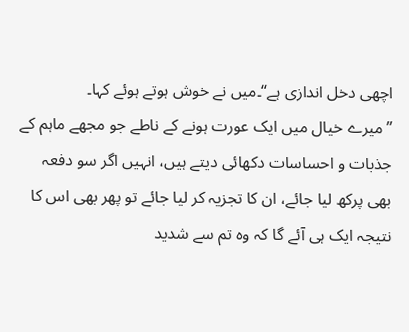اچھی دخل اندازی ہے“۔میں نے خوش ہوتے ہوئے کہا۔
”میرے خیال میں ایک عورت ہونے کے ناطے جو مجھے ماہم کے جذبات و احساسات دکھائی دیتے ہیں، انہیں اگر سو دفعہ بھی پرکھ لیا جائے، ان کا تجزیہ کر لیا جائے تو پھر بھی اس کا نتیجہ ایک ہی آئے گا کہ وہ تم سے شدید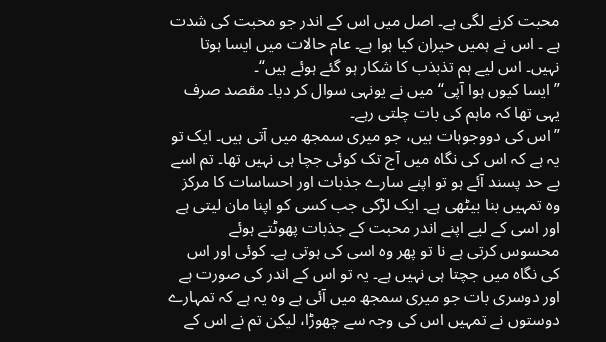محبت کرنے لگی ہے۔ اصل میں اس کے اندر جو محبت کی شدت ہے ۔ اس نے ہمیں حیران کیا ہوا ہے۔ عام حالات میں ایسا ہوتا نہیں۔ اس لیے ہم تذبذب کا شکار ہو گئے ہوئے ہیں“۔
”ایسا کیوں ہوا آپی“ میں نے یونہی سوال کر دیا۔ مقصد صرف یہی تھا کہ ماہم کی بات چلتی رہے۔
”اس کی دووجوہات ہیں، جو میری سمجھ میں آتی ہیں۔ ایک تو یہ ہے کہ اس کی نگاہ میں آج تک کوئی جچا ہی نہیں تھا۔ تم اسے بے حد پسند آئے ہو تو اپنے سارے جذبات اور احساسات کا مرکز وہ تمہیں بنا بیٹھی ہے۔ ایک لڑکی جب کسی کو اپنا مان لیتی ہے اور اسی کے لیے اپنے اندر محبت کے جذبات پھوٹتے ہوئے محسوس کرتی ہے نا تو پھر وہ اسی کی ہوتی ہے۔ کوئی اور اس کی نگاہ میں جچتا ہی نہیں ہے۔ یہ تو اس کے اندر کی صورت ہے اور دوسری بات جو میری سمجھ میں آئی ہے وہ یہ ہے کہ تمہارے دوستوں نے تمہیں اس کی وجہ سے چھوڑا، لیکن تم نے اس کے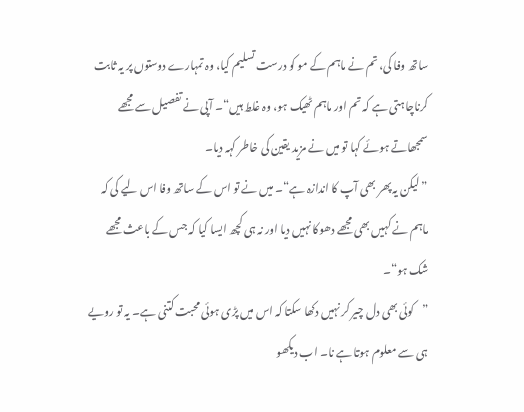ساتھ وفا کی، تم نے ماہم کے مو کو درست تسلیم کیا، وہ تمہارے دوستوں پر یہ ثابت کرناچاہتی ہے کہ تم اور ماہم ٹھیک ہو، وہ غلط ہیں“۔ آپی نے تفصیل سے مجھے سمجھاتے ہوئے کہا تو میں نے مزید یقین کی خاطر کہہ دیا۔
”لیکن یہ پھر بھی آپ کا اندازہ ہے“۔ میں نے تو اس کے ساتھ وفا اس لیے کی کہ ماہم نے کہیں بھی مجھے دھوکا نہیں دیا اور نہ ہی کچھ ایسا کیا کہ جس کے باعث مجھے شک ہو“۔
”کوئی بھی دل چیر کر نہیں دکھا سکتا کہ اس میں پڑی ہوئی محبت کتنی ہے۔ یہ تو رویے ہی سے معلوم ہوتا ہے نا۔ اب دیکھو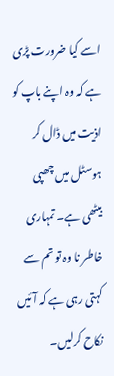اسے کیا ضرورت پڑی ہے کہ وہ اپنے باپ کو اذیت میں ڈال کر ہوسٹل میں چھپی بیٹھی ہے۔ تمہاری خاطر نا وہ تو تم سے کہتی رہی ہے کہ آئیں نکاح کرلیں۔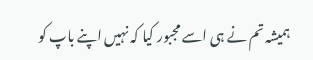ہمیشہ تم نے ہی اسے مجبور کیا کہ نہیں اپنے باپ کو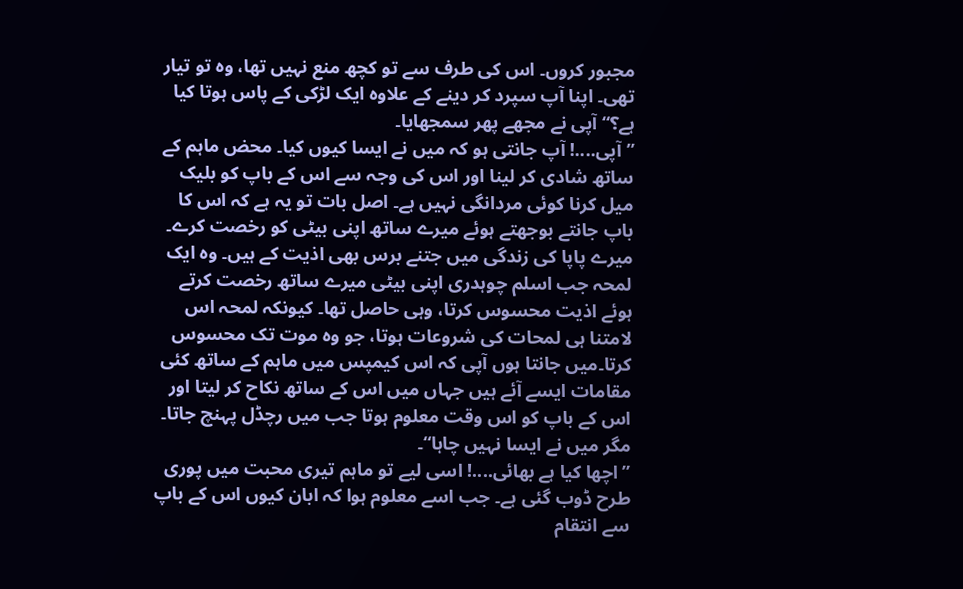مجبور کروں۔ اس کی طرف سے تو کچھ منع نہیں تھا، وہ تو تیار تھی۔ اپنا آپ سپرد کر دینے کے علاوہ ایک لڑکی کے پاس ہوتا کیا ہے؟“ آپی نے مجھے پھر سمجھایا۔
”آپی....! آپ جانتی ہو کہ میں نے ایسا کیوں کیا۔ محض ماہم کے ساتھ شادی کر لینا اور اس کی وجہ سے اس کے باپ کو بلیک میل کرنا کوئی مردانگی نہیں ہے۔ اصل بات تو یہ ہے کہ اس کا باپ جانتے بوجھتے ہوئے میرے ساتھ اپنی بیٹی کو رخصت کرے۔ میرے پاپا کی زندگی میں جتنے برس بھی اذیت کے ہیں۔ وہ ایک لمحہ جب اسلم چوہدری اپنی بیٹی میرے ساتھ رخصت کرتے ہوئے اذیت محسوس کرتا، وہی حاصل تھا۔ کیونکہ لمحہ اس لامتنا ہی لمحات کی شروعات ہوتا، جو وہ موت تک محسوس کرتا۔میں جانتا ہوں آپی کہ اس کیمپس میں ماہم کے ساتھ کئی مقامات ایسے آئے ہیں جہاں میں اس کے ساتھ نکاح کر لیتا اور اس کے باپ کو اس وقت معلوم ہوتا جب میں رچڈل پہنچ جاتا۔ مگر میں نے ایسا نہیں چاہا“۔
”اچھا کیا ہے بھائی....! اسی لیے تو ماہم تیری محبت میں پوری طرح ڈوب گئی ہے۔ جب اسے معلوم ہوا کہ ابان کیوں اس کے باپ سے انتقام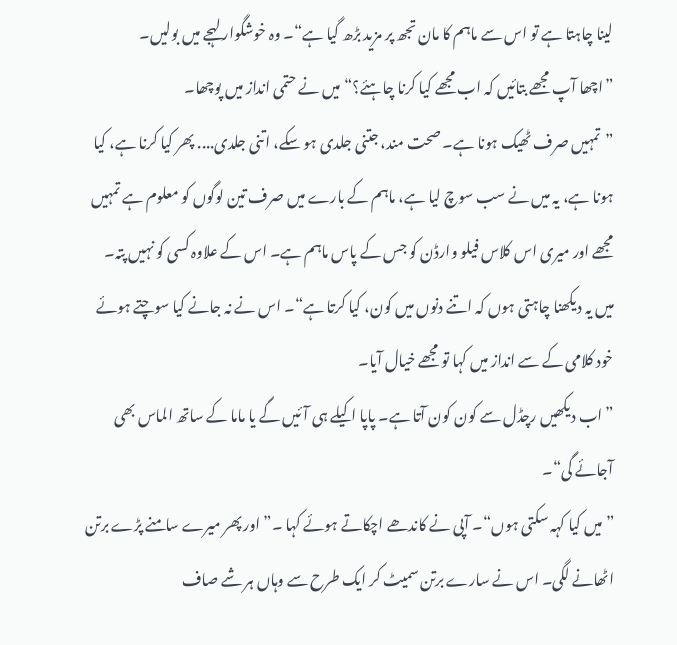لینا چاہتا ہے تو اس سے ماہم کا مان تجھ پر مزید بڑھ گیا ہے“۔ وہ خوشگوار لہجے میں بولیں۔
”اچھا آپ مجھے بتائیں کہ اب مجھے کیا کرنا چاہئے؟“ میں نے حتمی انداز میں پوچھا۔
”تمہیں صرف ٹھیک ہونا ہے۔ صحت مند، جتنی جلدی ہو سکے، اتنی جلدی.... پھر کیا کرنا ہے، کیا ہونا ہے، یہ میں نے سب سوچ لیا ہے، ماہم کے بارے میں صرف تین لوگوں کو معلوم ہے تمہیں مجھے اور میری اس کلاس فیلو وارڈن کو جس کے پاس ماہم ہے۔ اس کے علاوہ کسی کو نہیں پتہ۔ میں یہ دیکھنا چاہتی ہوں کہ اتنے دنوں میں کون، کیا کرتا ہے“۔ اس نے نہ جانے کیا سوچتے ہوئے خود کلامی کے سے انداز میں کہا تو مجھے خیال آیا۔
”اب دیکھیں رچڈل سے کون کون آتا ہے۔ پاپا اکیلے ہی آئیں گے یا ماما کے ساتھ الماس بھی آجائے گی“۔
”میں کیا کہہ سکتی ہوں“۔ آپی نے کاندھے اچکاتے ہوئے کہا ۔”اور پھر میرے سامنے پڑے برتن اٹھانے لگی۔ اس نے سارے برتن سمیٹ کر ایک طرح سے وہاں ہر شے صاف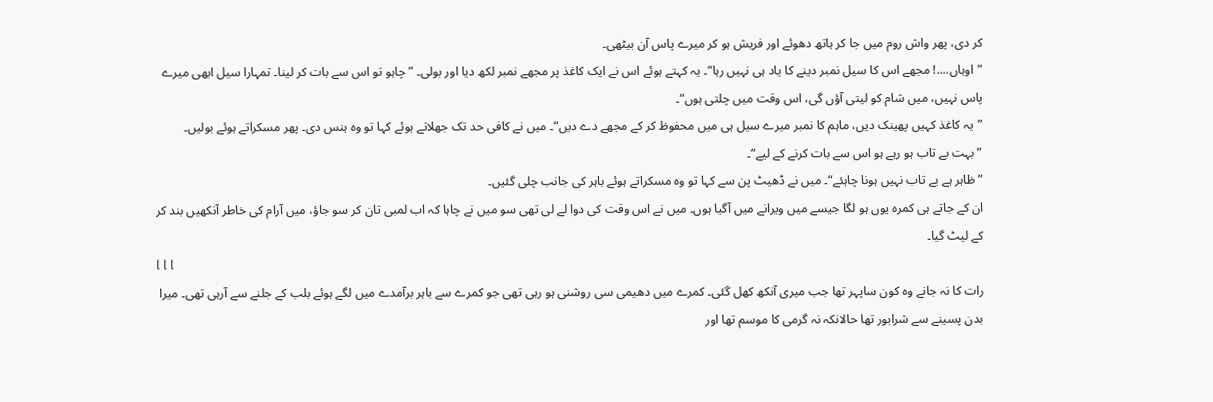کر دی، پھر واش روم میں جا کر ہاتھ دھوئے اور فریش ہو کر میرے پاس آن بیٹھی۔
”اوہاں....! مجھے اس کا سیل نمبر دینے کا یاد ہی نہیں رہا“۔ یہ کہتے ہوئے اس نے ایک کاغذ پر مجھے نمبر لکھ دیا اور بولی۔ ”چاہو تو اس سے بات کر لینا۔ تمہارا سیل ابھی میرے پاس نہیں، میں شام کو لیتی آؤں گی، اس وقت میں چلتی ہوں“۔
”یہ کاغذ کہیں پھینک دیں، ماہم کا نمبر میرے سیل ہی میں محفوظ کر کے مجھے دے دیں“۔ میں نے کافی حد تک جھلاتے ہوئے کہا تو وہ ہنس دی۔ پھر مسکراتے ہوئے بولیں۔
”بہت بے تاب ہو رہے ہو اس سے بات کرنے کے لیے“۔
”ظاہر ہے بے تاب نہیں ہونا چاہئے“۔ میں نے ڈھیٹ پن سے کہا تو وہ مسکراتے ہوئے باہر کی جانب چلی گئیں۔
ان کے جاتے ہی کمرہ یوں ہو لگا جیسے میں ویرانے میں آگیا ہوں۔ میں نے اس وقت کی دوا لے لی تھی سو میں نے چاہا کہ اب لمبی تان کر سو جاؤ، میں آرام کی خاطر آنکھیں بند کر کے لیٹ گیا۔
l l l
رات کا نہ جانے وہ کون ساپہر تھا جب میری آنکھ کھل گئی۔ کمرے میں دھیمی سی روشنی ہو رہی تھی جو کمرے سے باہر برآمدے میں لگے ہوئے بلب کے جلنے سے آرہی تھی۔ میرا بدن پسینے سے شرابور تھا حالانکہ نہ گرمی کا موسم تھا اور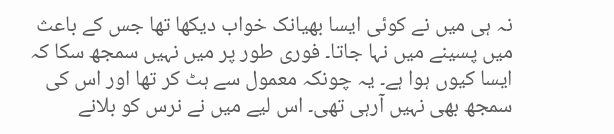نہ ہی میں نے کوئی ایسا بھیانک خواب دیکھا تھا جس کے باعث میں پسینے میں نہا جاتا۔ فوری طور پر میں نہیں سمجھ سکا کہ ایسا کیوں ہوا ہے۔ یہ چونکہ معمول سے ہٹ کر تھا اور اس کی سمجھ بھی نہیں آرہی تھی۔ اس لیے میں نے نرس کو بلانے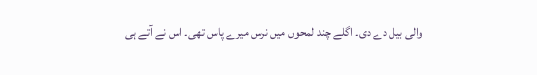والی بیل دے دی۔ اگلے چند لمحوں میں نرس میرے پاس تھی۔ اس نے آتے ہی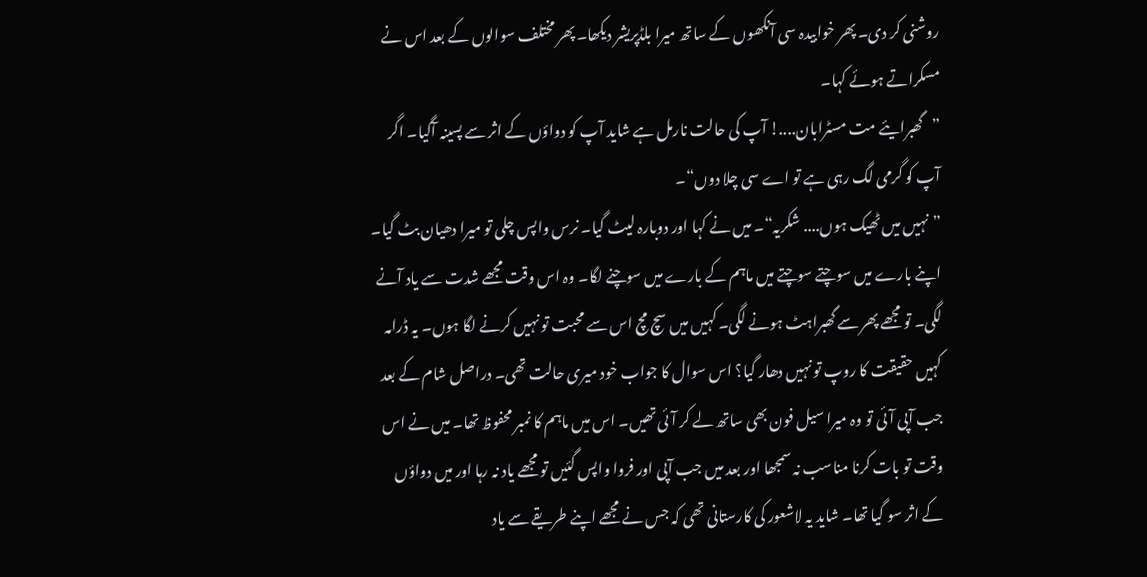روشنی کر دی۔ پھر خوابیدہ سی آنکھوں کے ساتھ میرا بلڈپریشر دیکھا۔ پھر مختلف سوالوں کے بعد اس نے مسکراتے ہوئے کہا۔
”گھبرایئے مت مسٹرابان....! آپ کی حالت نارمل ہے شاید آپ کو دواؤں کے اثر سے پسینہ آگیا۔ اگر آپ کو گرمی لگ رہی ہے تو اے سی چلا دوں“۔
”نہیں میں ٹھیک ہوں.... شکریہ“۔ میں نے کہا اور دوبارہ لیٹ گیا۔ نرس واپس چلی تو میرا دھیان بٹ گیا۔ اپنے بارے میں سوچتے سوچتے میں ماہم کے بارے میں سوچنے لگا۔ وہ اس وقت مجھے شدت سے یاد آنے لگی۔ تو مجھے پھر سے گھبراہٹ ہونے لگی۔ کہیں میں سچ مچ اس سے محبت تو نہیں کرنے لگا ہوں۔ یہ ڈرامہ کہیں حقیقت کا روپ تو نہیں دھار گیا؟ اس سوال کا جواب خود میری حالت تھی۔ دراصل شام کے بعد جب آپی آئی تو وہ میرا سیل فون بھی ساتھ لے کر آئی تھیں۔ اس میں ماہم کا نمبر محفوظ تھا۔ میں نے اس وقت تو بات کرنا مناسب نہ سمجھا اور بعد میں جب آپی اور فروا واپس گئیں تو مجھے یاد نہ رہا اور میں دواؤں کے اثر سو گیا تھا۔ شاید یہ لاشعور کی کارستانی تھی کہ جس نے مجھے اپنے طریقے سے یاد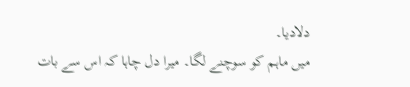دلادیا۔
میں ماہم کو سوچنے لگا۔ میرا دل چاہا کہ اس سے بات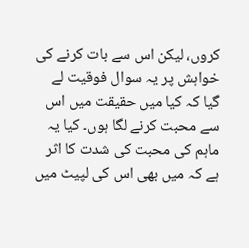کروں، لیکن اس سے بات کرنے کی خواہش پر یہ سوال فوقیت لے گیا کہ کیا میں حقیقت میں اس سے محبت کرنے لگا ہوں۔ کیا یہ ماہم کی محبت کی شدت کا اثر ہے کہ میں بھی اس کی لپیٹ میں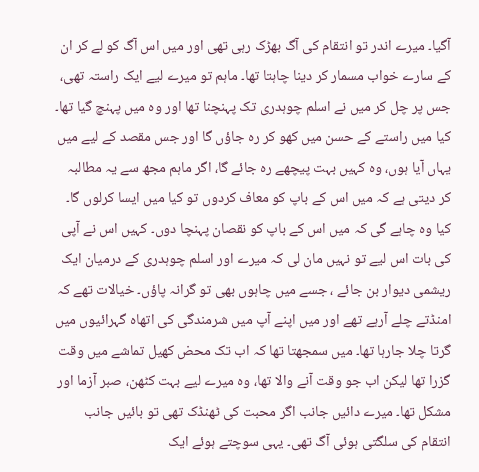آگیا۔ میرے اندر تو انتقام کی آگ بھڑک رہی تھی اور میں اس آگ کو لے کر ان کے سارے خواب مسمار کر دینا چاہتا تھا۔ ماہم تو میرے لیے ایک راستہ تھی، جس پر چل کر میں نے اسلم چوہدری تک پہنچنا تھا اور وہ میں پہنچ گیا تھا۔ کیا میں راستے کے حسن میں کھو کر رہ جاؤں گا اور جس مقصد کے لیے میں یہاں آیا ہوں، وہ کہیں بہت پیچھے رہ جائے گا، اگر ماہم مجھ سے یہ مطالبہ کر دیتی ہے کہ میں اس کے باپ کو معاف کردوں تو کیا میں ایسا کرلوں گا۔ کیا وہ چاہے گی کہ میں اس کے باپ کو نقصان پہنچا دوں۔ کہیں اس نے آپی کی بات اس لیے تو نہیں مان لی کہ میرے اور اسلم چوہدری کے درمیان ایک ریشمی دیوار بن جائے ، جسے میں چاہوں بھی تو گرانہ پاؤں۔ خیالات تھے کہ امنڈتے چلے آرہے تھے اور میں اپنے آپ میں شرمندگی کی اتھاہ گہرائیوں میں گرتا چلا جارہا تھا۔ میں سمجھتا تھا کہ اب تک محض کھیل تماشے میں وقت گزرا تھا لیکن اب جو وقت آنے والا تھا، وہ میرے لیے بہت کٹھن، صبر آزما اور مشکل تھا۔ میرے دائیں جانب اگر محبت کی ٹھنڈک تھی تو بائیں جانب انتقام کی سلگتی ہوئی آگ تھی۔ یہی سوچتے ہوئے ایک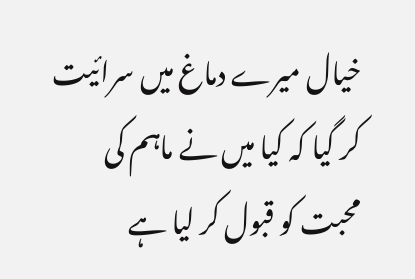خیال میرے دماغ میں سرائیت کر گیا کہ کیا میں نے ماہم کی محبت کو قبول کر لیا ہے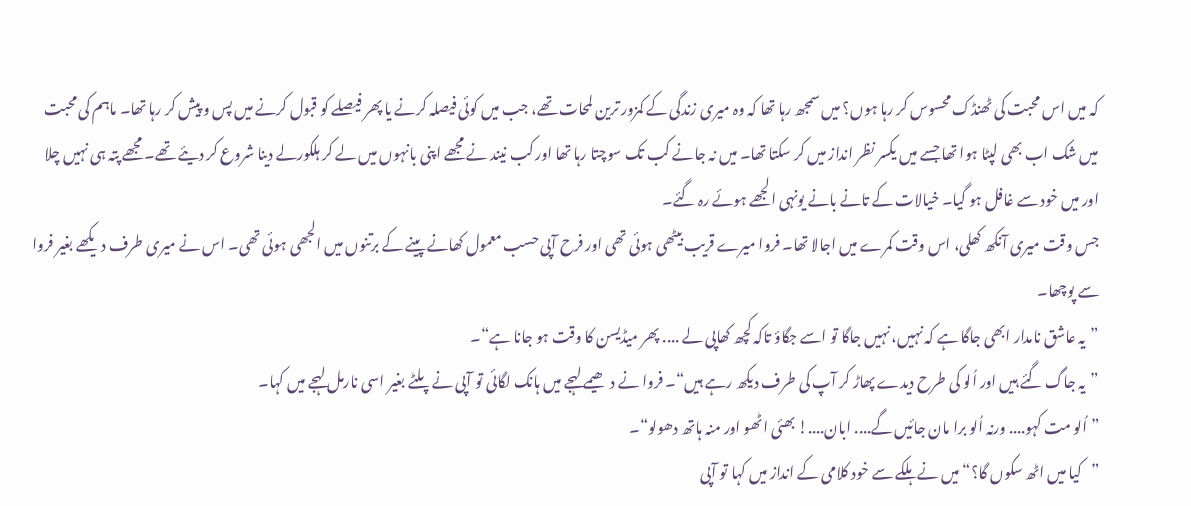کہ میں اس محبت کی ٹھنڈک محسوس کر رہا ہوں؟ میں سمجھ رہا تھا کہ وہ میری زندگی کے کمزور ترین لمحات تھے، جب میں کوئی فیصلہ کرنے یا پھر فیصلے کو قبول کرنے میں پس و پیش کر رہا تھا۔ ماہم کی محبت میں شک اب بھی لپٹا ہوا تھا جسے میں یکسر نظر انداز میں کر سکتا تھا۔ میں نہ جانے کب تک سوچتا رہا تھا اور کب نیند نے مجھے اپنی بانہوں میں لے کر ہلکورلے دینا شروع کر دیئے تھے۔ مجھے پتہ ہی نہیں چلا اور میں خود سے غافل ہو گیا۔ خیالات کے تانے بانے یونہی الجھے ہوئے رہ گئے۔
جس وقت میری آنکھ کھلی، اس وقت کمرے میں اجالا تھا۔ فروا میرے قریب بیٹھی ہوئی تھی اور فرح آپی حسب معمول کھانے پینے کے برتنوں میں الجھی ہوئی تھی۔ اس نے میری طرف دیکھے بغیر فروا سے پوچھا۔
”یہ عاشق نامدار ابھی جاگا ہے کہ نہیں، نہیں جاگا تو اسے جگاؤ تاکہ کچھ کھاپی لے .... پھر میڈیسن کا وقت ہو جانا ہے“۔
”یہ جاگ گئے ہیں اور اُلو کی طرح دیدے پھاڑ کر آپ کی طرف دیکھ رہے ہیں“۔ فروا نے دھیمے لہجے میں ہانک لگائی تو آپی نے پلٹے بغیر اسی نارمل لہجے میں کہا۔
”اُلو مت کہو.... ورنہ اُلو برا مان جائیں گے.... ابان....! بھئی اٹھو اور منہ ہاتھ دھولو“۔
”کیا میں اٹھ سکوں گا؟“ میں نے ہلکے سے خود کلامی کے انداز میں کہا تو آپی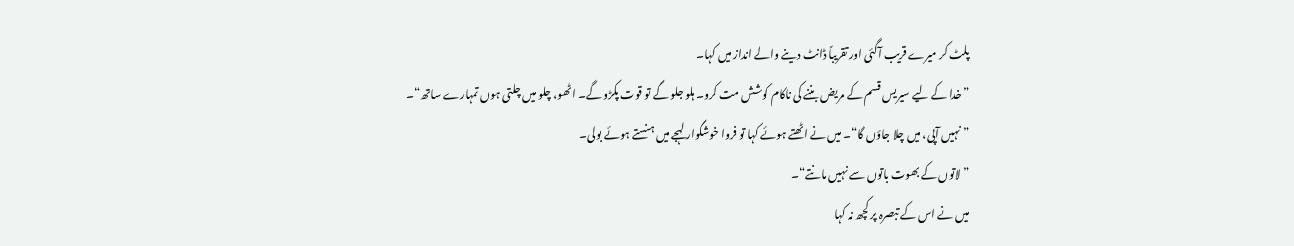پلٹ کر میرے قریب آگئی اور تقریباً ڈانٹ دینے والے انداز میں کہا۔
”خدا کے لیے سیریس قسم کے مریض بننے کی ناکام کوشش مت کرو۔ ہلو جلو گے تو قوت پکڑو گے۔ اٹھو، چلو میں چلتی ہوں تمہارے ساتھ“۔
”نہیں آپی، میں چلا جاؤں گا“۔ میں نے اٹھتے ہوئے کہا تو فروا خوشگوار لہجے میں ہنستے ہوئے بولی۔
”لاتوں کے بھوت باتوں سے نہیں مانتے“۔
میں نے اس کے تبصرہ پر کچھ نہ کہا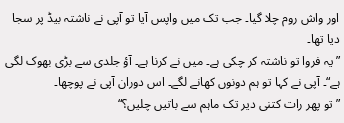اور واش روم چلا گیا۔ جب تک میں واپس آیا تو آپی نے ناشتہ بیڈ پر سجا دیا تھا۔
”یہ فروا تو ناشتہ کر چکی ہے۔ میں نے کرنا ہے۔ آؤ جلدی سے بڑی بھوک لگی ہے“۔ آپی نے کہا تو ہم دونوں کھانے لگے۔ اس دوران آپی نے پوچھا۔
”تو پھر رات کتنی دیر تک ماہم سے باتیں چلیں؟“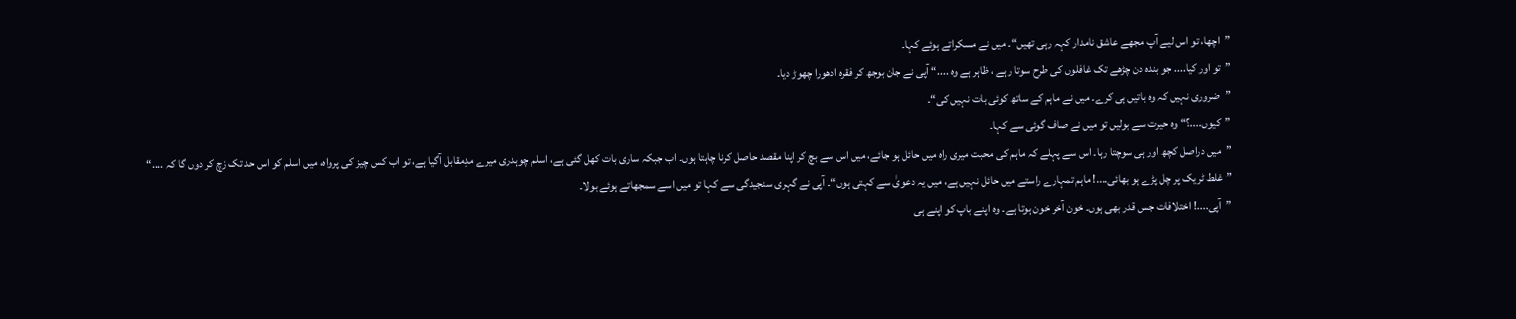”اچھا، تو اس لیے آپ مجھے عاشق نامدار کہہ رہی تھیں“۔ میں نے مسکراتے ہوئے کہا۔
”تو اور کیا.... جو بندہ دن چڑھے تک غافلوں کی طرح سوتا رہے ، ظاہر ہے وہ ....“ آپی نے جان بوجھ کر فقرہ ادھورا چھوڑ دیا۔
”ضروری نہیں کہ وہ باتیں ہی کرے۔ میں نے ماہم کے ساتھ کوئی بات نہیں کی“۔
”کیوں....؟“ وہ حیرت سے بولیں تو میں نے صاف گوئی سے کہا۔
”میں دراصل کچھ اور ہی سوچتا رہا۔ اس سے پہلے کہ ماہم کی محبت میری راہ میں حائل ہو جائے، میں اس سے بچ کر اپنا مقصد حاصل کرنا چاہتا ہوں۔ اب جبکہ ساری بات کھل گئی ہے، اسلم چوہدری میرے مدِمقابل آگیا ہے، تو اب کس چیز کی پرواہ، میں اسلم کو اس حد تک زچ کر دوں گا کہ ....“
”غلط ٹریک پر چل پڑے ہو بھائی....! ماہم تمہارے راستے میں حائل نہیں ہے، میں یہ دعویٰ سے کہتی ہوں“۔ آپی نے گہری سنجیدگی سے کہا تو میں اسے سمجھاتے ہوئے بولا۔
”آپی....! اختلافات جس قدر بھی ہوں۔ خون آخر خون ہوتا ہے۔ وہ اپنے باپ کو اپنے ہی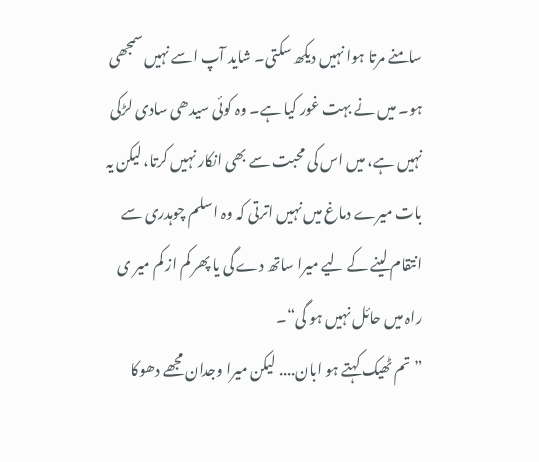سامنے مرتا ہوا نہیں دیکھ سکتی۔ شاید آپ اسے نہیں سمجھی ہو۔ میں نے بہت غور کیا ہے۔ وہ کوئی سیدھی سادی لڑکی نہیں ہے، میں اس کی محبت سے بھی انکار نہیں کرتا، لیکن یہ بات میرے دماغ میں نہیں اترتی کہ وہ اسلم چوہدری سے انتقام لینے کے لیے میرا ساتھ دے گی یا پھر کم از کم میر ی راہ میں حائل نہیں ہو گی“۔
”تم ٹھیک کہتے ہو ابان.... لیکن میرا وجدان مجھے دھوکا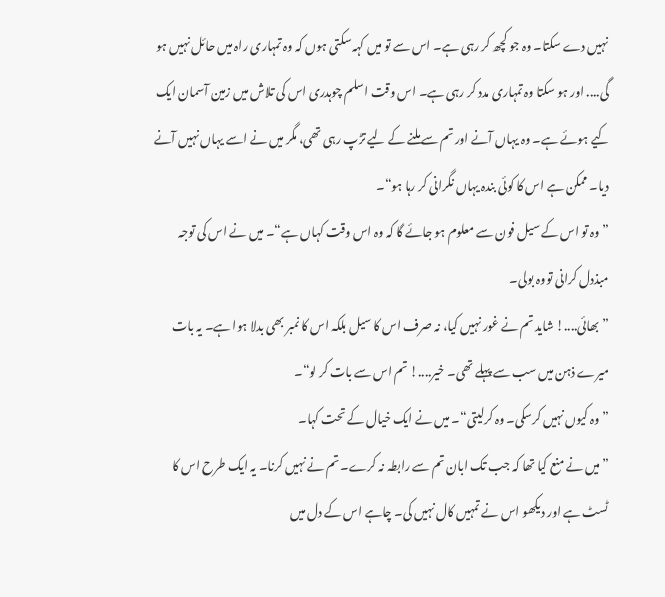نہیں دے سکتا۔ وہ جو کچھ کر رہی ہے۔ اس سے تو میں کہہ سکتی ہوں کہ وہ تمہاری راہ میں حائل نہیں ہو گی.... اور ہو سکتا وہ تمہاری مدد کر رہی ہے۔ اس وقت اسلم چوہدری اس کی تلاش میں زمین آسمان ایک کیے ہوئے ہے۔ وہ یہاں آنے اور تم سے ملنے کے لیے تڑپ رہی تھی، مگر میں نے اسے یہاں نہیں آنے دیا۔ ممکن ہے اس کا کوئی بندہ یہاں نگرانی کر رہا ہو“۔
”وہ تو اس کے سیل فون سے معلوم ہو جائے گا کہ وہ اس وقت کہاں ہے“۔ میں نے اس کی توجہ مبذدل کرانی تووہ بولی۔
”بھائی....! شاید تم نے غور نہیں کیا، نہ صرف اس کا سیل بلکہ اس کا نمبر بھی بدلا ہوا ہے۔ یہ بات میرے ذہن میں سب سے پہلے تھی۔ خیر....! تم اس سے بات کر لو“۔
”وہ کیوں نہیں کرسکی۔ وہ کرلیتی“۔ میں نے ایک خیال کے تحت کہا۔
”میں نے منع کیا تھا کہ جب تک ابان تم سے رابطہ نہ کرے۔ تم نے نہیں کرنا۔ یہ ایک طرح اس کا ٹسٹ ہے اور دیکھو اس نے تمہیں کال نہیں کی۔ چاہے اس کے دل میں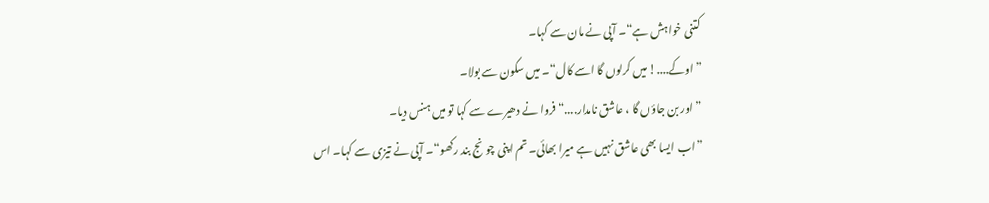کتنی خواہش ہے“۔ آپی نے مان سے کہا۔
”اوکے....! میں کرلوں گا اسے کال“۔ میں سکون سے بولا۔
”اور بن جاؤں گا ، عاشق نامدار....“ فروا نے دھیرے سے کہا تو میں ہنس دیا۔
”اب ایسا بھی عاشق نہیں ہے میرا بھائی۔ تم اپنی چونج بند رکھو“۔ آپی نے تیزی سے کہا۔ اس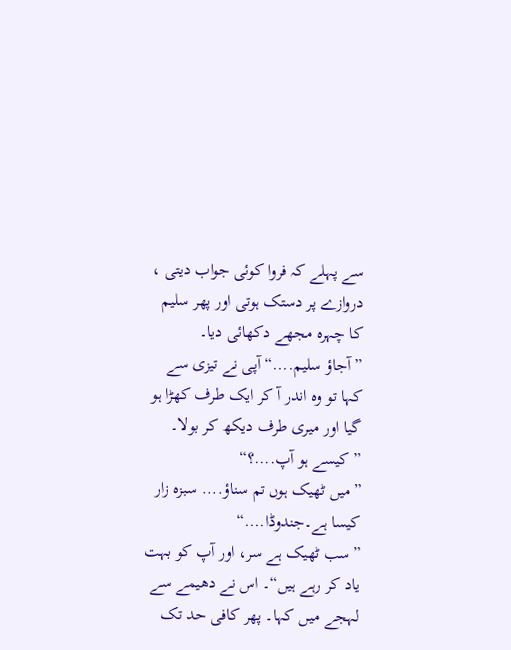سے پہلے کہ فروا کوئی جواب دیتی ، دروازے پر دستک ہوتی اور پھر سلیم کا چہرہ مجھے دکھائی دیا۔
”آجاؤ سلیم....“ آپی نے تیزی سے کہا تو وہ اندر آ کر ایک طرف کھڑا ہو گیا اور میری طرف دیکھ کر بولا۔
”کیسے ہو آپ....؟“
”میں ٹھیک ہوں تم سناؤ.... سبزہ زار کیسا ہے۔جندوڈا....“
”سب ٹھیک ہے سر، اور آپ کو بہت یاد کر رہے ہیں“۔ اس نے دھیمے سے لہجے میں کہا۔ پھر کافی حد تک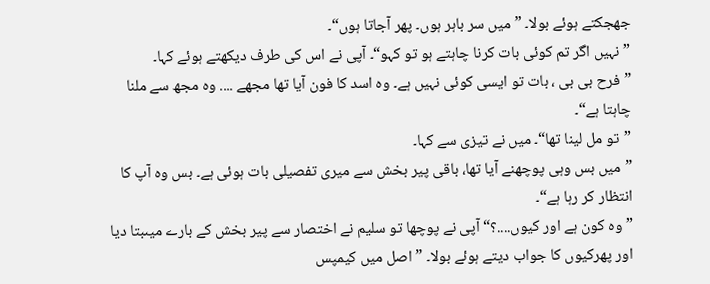جھجکتے ہوئے بولا۔ ”میں سر باہر ہوں۔ پھر آجاتا ہوں“۔
”نہیں اگر تم کوئی بات کرنا چاہتے ہو تو کہو“۔ آپی نے اس کی طرف دیکھتے ہوئے کہا۔
”فرح بی بی ، بات تو ایسی کوئی نہیں ہے۔ وہ اسد کا فون آیا تھا مجھے .... وہ مجھ سے ملنا چاہتا ہے“۔
”تو مل لینا تھا“۔ میں نے تیزی سے کہا۔
”میں بس وہی پوچھنے آیا تھا، باقی پیر بخش سے میری تفصیلی بات ہوئی ہے۔ بس وہ آپ کا انتظار کر رہا ہے“۔
”وہ کون ہے اور کیوں....؟“ آپی نے پوچھا تو سلیم نے اختصار سے پیر بخش کے بارے میںبتا دیا اور پھرکیوں کا جواب دیتے ہوئے بولا۔ ”اصل میں کیمپس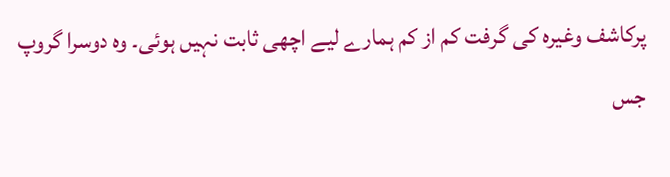پرکاشف وغیرہ کی گرفت کم از کم ہمارے لیے اچھی ثابت نہیں ہوئی۔ وہ دوسرا گروپ جس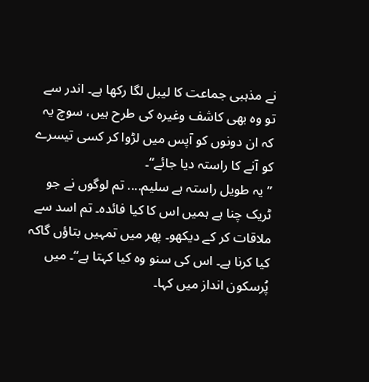نے مذہبی جماعت کا لیبل لگا رکھا ہے۔ اندر سے تو وہ بھی کاشف وغیرہ کی طرح ہیں، سوچ یہ کہ ان دونوں کو آپس میں لڑوا کر کسی تیسرے کو آنے کا راستہ دیا جائے“۔
”یہ طویل راستہ ہے سلیم.... تم لوگوں نے جو ٹریک چنا ہے ہمیں اس کا کیا فائدہ۔ تم اسد سے ملاقات کر کے دیکھو۔ پھر میں تمہیں بتاؤں گاکہ کیا کرنا ہے۔ اس کی سنو وہ کیا کہتا ہے“۔ میں پُرسکون انداز میں کہا۔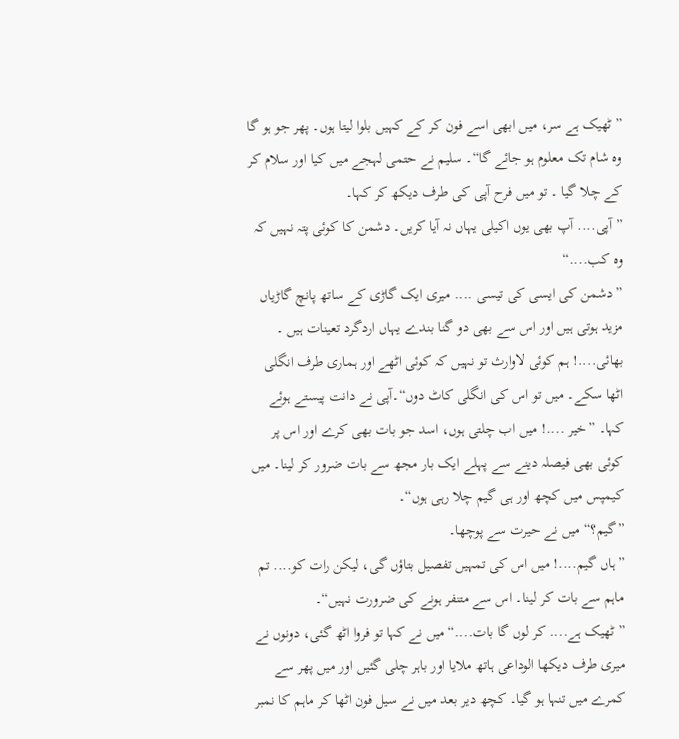”ٹھیک ہے سر، میں ابھی اسے فون کر کے کہیں بلوا لیتا ہوں۔ پھر جو ہو گا وہ شام تک معلوم ہو جائے گا“۔ سلیم نے حتمی لہجے میں کیا اور سلام کر کے چلا گیا ۔ تو میں فرح آپی کی طرف دیکھ کر کہا۔
”آپی.... آپ بھی یوں اکیلی یہاں نہ آیا کریں۔ دشمن کا کوئی پتہ نہیں کہ وہ کب....“
”دشمن کی ایسی کی تیسی .... میری ایک گاڑی کے ساتھ پانچ گاڑیاں مزید ہوتی ہیں اور اس سے بھی دو گنا بندے یہاں اردگرد تعینات ہیں ۔ بھائی....! ہم کوئی لاوارث تو نہیں کہ کوئی اٹھے اور ہماری طرف انگلی اٹھا سکے۔ میں تو اس کی انگلی کاٹ دوں“۔آپی نے دانت پیستے ہوئے کہا۔ ”خیر ....! میں اب چلتی ہوں، اسد جو بات بھی کرے اور اس پر کوئی بھی فیصلہ دینے سے پہلے ایک بار مجھ سے بات ضرور کر لینا۔ میں کیمپس میں کچھ اور ہی گیم چلا رہی ہوں“۔
”گیم؟“ میں نے حیرت سے پوچھا۔
”ہاں گیم....! میں اس کی تمہیں تفصیل بتاؤں گی، لیکن رات کو.... تم ماہم سے بات کر لینا۔ اس سے متنفر ہونے کی ضرورت نہیں“۔
”ٹھیک ہے.... کر لوں گا بات....“میں نے کہا تو فروا اٹھ گئی، دونوں نے میری طرف دیکھا الوداعی ہاتھ ملایا اور باہر چلی گئیں اور میں پھر سے کمرے میں تنہا ہو گیا۔ کچھ دیر بعد میں نے سیل فون اٹھا کر ماہم کا نمبر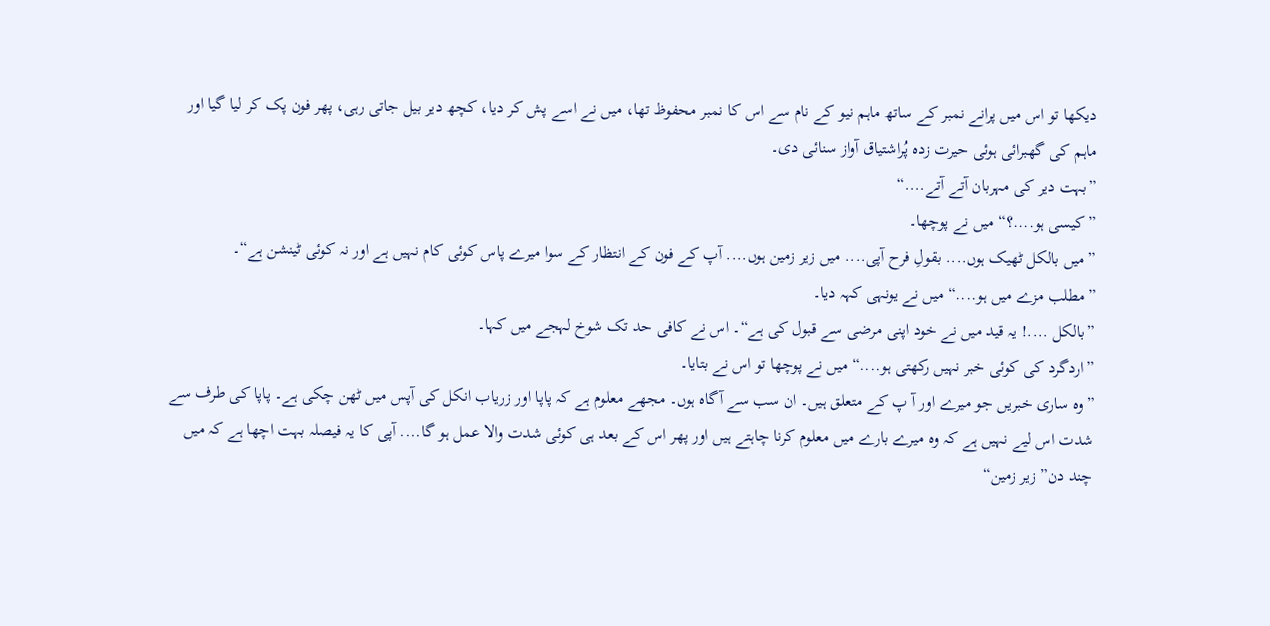دیکھا تو اس میں پرانے نمبر کے ساتھ ماہم نیو کے نام سے اس کا نمبر محفوظ تھا، میں نے اسے پش کر دیا، کچھ دیر بیل جاتی رہی، پھر فون پک کر لیا گیا اور ماہم کی گھبرائی ہوئی حیرت زدہ پُراشتیاق آواز سنائی دی۔
”بہت دیر کی مہربان آتے آتے....“
”کیسی ہو....؟“ میں نے پوچھا۔
”میں بالکل ٹھیک ہوں.... بقولِ فرح آپی.... میں زیر زمین ہوں.... آپ کے فون کے انتظار کے سوا میرے پاس کوئی کام نہیں ہے اور نہ کوئی ٹینشن ہے“۔
”مطلب مزے میں ہو....“ میں نے یونہی کہہ دیا۔
”بالکل ....! یہ قید میں نے خود اپنی مرضی سے قبول کی ہے“۔ اس نے کافی حد تک شوخ لہجے میں کہا۔
”اردگرد کی کوئی خبر نہیں رکھتی ہو....“ میں نے پوچھا تو اس نے بتایا۔
”وہ ساری خبریں جو میرے اور آ پ کے متعلق ہیں۔ ان سب سے آگاہ ہوں۔ مجھے معلوم ہے کہ پاپا اور زریاب انکل کی آپس میں ٹھن چکی ہے۔ پاپا کی طرف سے شدت اس لیے نہیں ہے کہ وہ میرے بارے میں معلوم کرنا چاہتے ہیں اور پھر اس کے بعد ہی کوئی شدت والا عمل ہو گا.... آپی کا یہ فیصلہ بہت اچھا ہے کہ میں چند دن” زیر زمین“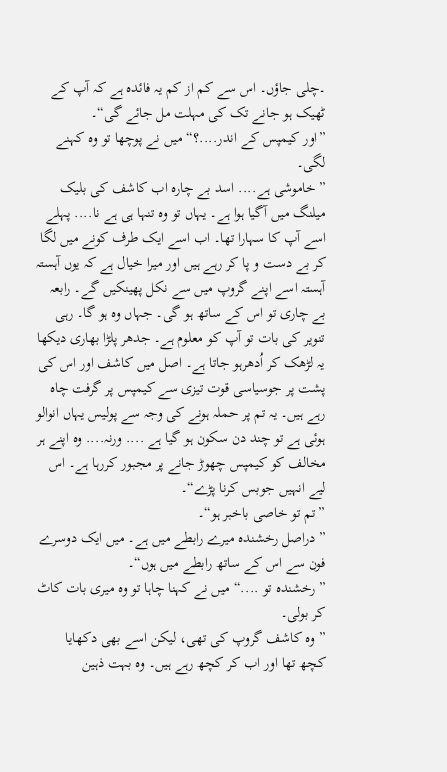۔چلی جاؤں۔ اس سے کم از کم یہ فائدہ ہے کہ آپ کے ٹھیک ہو جانے تک کی مہلت مل جائے گی“۔
”اور کیمپس کے اندر....؟“ میں نے پوچھا تو وہ کہنے لگی۔
”خاموشی ہے.... اسد بے چارہ اب کاشف کی بلیک میلنگ میں آگیا ہوا ہے۔ یہاں تو وہ تنہا ہی ہے نا.... پہلے اسے آپ کا سہارا تھا۔ اب اسے ایک طرف کونے میں لگا کر بے دست و پا کر رہے ہیں اور میرا خیال ہے کہ یوں آہستہ آہستہ اسے اپنے گروپ میں سے نکل پھینکیں گے۔ رابعہ بے چاری تو اس کے ساتھ ہو گی۔ جہاں وہ ہو گا۔ رہی تنویر کی بات تو آپ کو معلوم ہے۔ جدھر پلڑا بھاری دیکھا یہ لڑھک کر اُدھرہو جاتا ہے۔ اصل میں کاشف اور اس کی پشت پر جوسیاسی قوت تیزی سے کیمپس پر گرفت چاہ رہے ہیں۔ یہ تم پر حملہ ہونے کی وجہ سے پولیس یہاں انوالو ہوئی ہے تو چند دن سکون ہو گیا ہے .... ورنہ.... وہ اپنے ہر مخالف کو کیمپس چھوڑ جانے پر مجبور کررہا ہے۔ اس لیے انہیں جوبس کرنا پڑے“۔
”تم تو خاصی باخبر ہو“۔
”دراصل رخشندہ میرے رابطے میں ہے۔ میں ایک دوسرے فون سے اس کے ساتھ رابطے میں ہوں“۔
”رخشندہ تو ....“ میں نے کہنا چاہا تو وہ میری بات کاٹ کر بولی۔
”وہ کاشف گروپ کی تھی، لیکن اسے بھی دکھایا کچھ تھا اور اب کر کچھ رہے ہیں۔ وہ بہت ذہین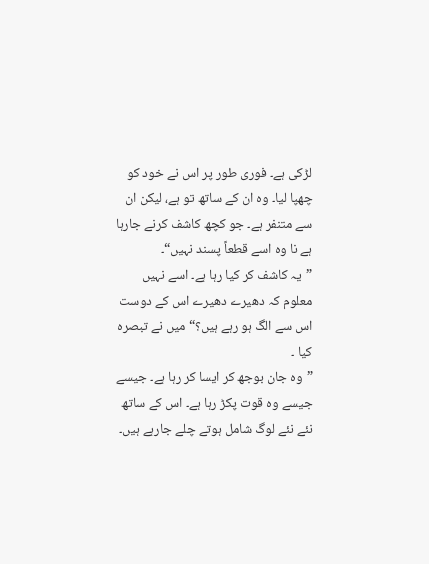لڑکی ہے۔ فوری طور پر اس نے خود کو چھپا لیا۔ وہ ان کے ساتھ تو ہے، لیکن ان سے متنفر ہے۔ جو کچھ کاشف کرنے جارہا ہے نا وہ اسے قطعاً پسند نہیں“۔
”یہ کاشف کر کیا رہا ہے۔ اسے نہیں معلوم کہ دھیرے دھیرے اس کے دوست اس سے الگ ہو رہے ہیں؟“ میں نے تبصرہ کیا ۔
”وہ جان بوجھ کر ایسا کر رہا ہے۔ جیسے جیسے وہ قوت پکڑ رہا ہے۔ اس کے ساتھ نئے نئے لوگ شامل ہوتے چلے جارہے ہیں۔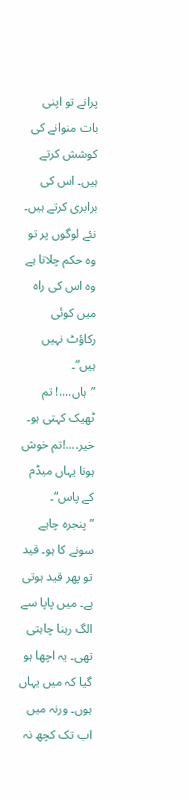پرانے تو اپنی بات منوانے کی کوشش کرتے ہیں۔ اس کی برابری کرتے ہیں۔ نئے لوگوں پر تو وہ حکم چلاتا ہے وہ اس کی راہ میں کوئی رکاؤٹ نہیں ہیں“۔
”ہاں....! تم ٹھیک کہتی ہو۔ خیر....!تم خوش ہونا یہاں میڈم کے پاس“۔
”پنجرہ چاہے سونے کا ہو۔ قید تو پھر قید ہوتی ہے۔ میں پاپا سے الگ رہنا چاہتی تھی۔ یہ اچھا ہو گیا کہ میں یہاں ہوں۔ ورنہ میں اب تک کچھ نہ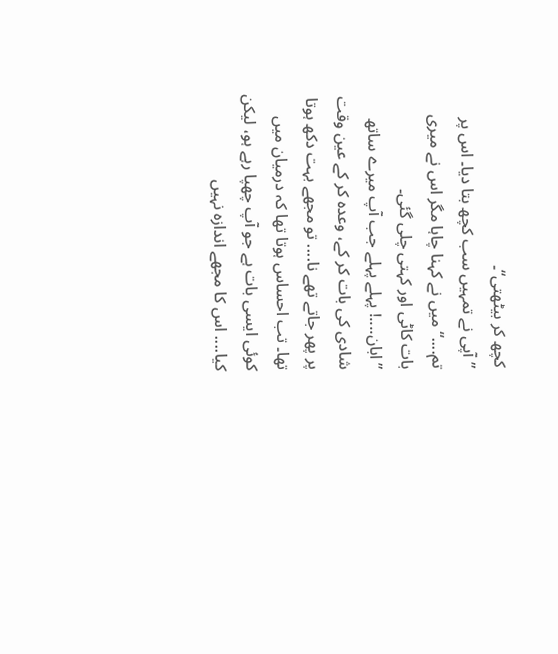کچھ کر بیٹھتی“۔
”آپی نے تمہیں سب کچھ بتا دیا۔ اس پر تم....“ میں نے کہنا چاہا مگر اس نے میری بات کاٹی اور کہتی چلی گئی۔
”ابان....! پہلے پہلے جب آپ میرے ساتھ شادی کی بات کر کے، وعدہ کر کے عین وقت پر پھر جاتے تھے نا.... تو مجھے بہت دکھ ہوتا تھا۔ تب احساس ہوتا تھا کہ درمیان میں کوئی ایسی بات ہے جو آپ چھپا رہے ہو، لیکن کیا.... اس کا مجھے اندازہ نہیں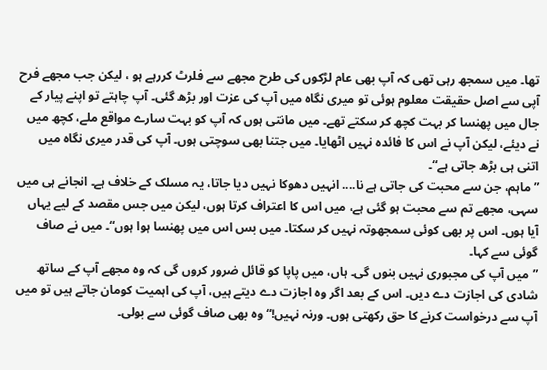تھا۔ میں سمجھ رہی تھی کہ آپ بھی عام لڑکوں کی طرح مجھے سے فلرٹ کررہے ہو ، لیکن جب مجھے فرح آپی سے اصل حقیقت معلوم ہوئی تو میری نگاہ میں آپ کی عزت اور بڑھ گئی۔ آپ چاہتے تو اپنے پیار کے جال میں پھنسا کر بہت کچھ کر سکتے تھے۔ میں مانتی ہوں کہ آپ کو بہت سارے مواقع ملے، کچھ میں نے دیئے، لیکن آپ نے اس کا فائدہ نہیں اٹھایا۔ میں جتنا بھی سوچتی ہوں۔ آپ کی قدر میری نگاہ میں اتنی ہی بڑھ جاتی ہے“۔
”ماہم، جن سے محبت کی جاتی ہے نا.... انہیں دھوکا نہیں دیا جاتا، یہ مسلک کے خلاف ہے۔ انجانے ہی میں سہی، مجھے تم سے محبت ہو گئی ہے، میں اس کا اعتراف کرتا ہوں، لیکن میں جس مقصد کے لیے یہاں آیا ہوں۔ اس پر بھی کوئی سمجھوتہ نہیں کر سکتا۔ میں بس اس میں پھنسا ہوا ہوں“۔ میں نے صاف گوئی سے کہا۔
”میں آپ کی مجبوری نہیں بنوں گی۔ ہاں، میں پاپا کو قائل ضرور کروں گی کہ وہ مجھے آپ کے ساتھ شادی کی اجازت دے دیں۔ اس کے بعد اگر وہ اجازت دے دیتے ہیں، آپ کی اہمیت کومان جاتے ہیں تو میں آپ سے درخواست کرنے کا حق رکھتی ہوں۔ ورنہ نہیں!“ وہ بھی صاف گوئی سے بولی۔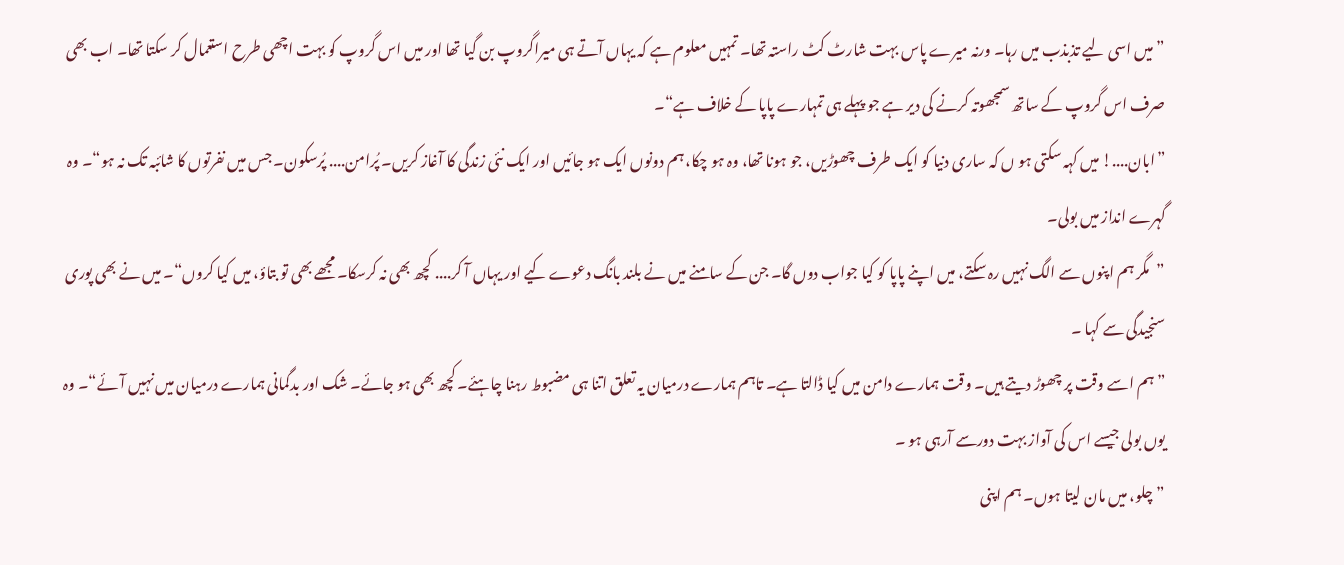”میں اسی لیے تذبذب میں رہا۔ ورنہ میرے پاس بہت شارٹ کٹ راستہ تھا۔ تمہیں معلوم ہے کہ یہاں آتے ہی میراگروپ بن گیا تھا اور میں اس گروپ کو بہت اچھی طرح استعمال کر سکتا تھا۔ اب بھی صرف اس گروپ کے ساتھ سمجھوتہ کرنے کی دیر ہے جو پہلے ہی تمہارے پاپا کے خلاف ہے“۔
”ابان....! میں کہہ سکتی ہو ں کہ ساری دنیا کو ایک طرف چھوڑیں، جو ہونا تھا، وہ ہو چکا، ہم دونوں ایک ہو جائیں اور ایک نئی زندگی کا آغاز کریں۔ پُرامن.... پُرسکون۔ جس میں نفرتوں کا شائبہ تک نہ ہو“۔ وہ گہرے انداز میں بولی۔
”مگر ہم اپنوں سے الگ نہیں رہ سکتے، میں اپنے پاپا کو کیا جواب دوں گا۔ جن کے سامنے میں نے بلند بانگ دعوے کیے اور یہاں آ کر.... کچھ بھی نہ کرسکا۔ مجھے بھی تو بتاؤ، میں کیا کروں“۔ میں نے بھی پوری سنجیدگی سے کہا ۔
”ہم اسے وقت پر چھوڑ دیتے ہیں۔ وقت ہمارے دامن میں کیا ڈالتا ہے۔ تاہم ہمارے درمیان یہ تعلق اتنا ہی مضبوط رہنا چاہئے۔ کچھ بھی ہو جائے۔ شک اور بدگمانی ہمارے درمیان میں نہیں آئے“۔ وہ یوں بولی جیسے اس کی آواز بہت دورسے آرہی ہو ۔
”چلو، میں مان لیتا ہوں۔ ہم اپنی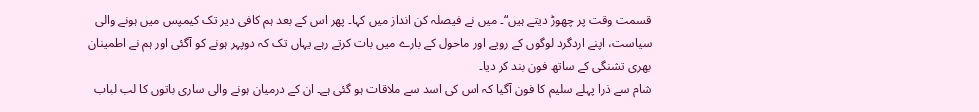قسمت وقت پر چھوڑ دیتے ہیں“۔ میں نے فیصلہ کن انداز میں کہا۔ پھر اس کے بعد ہم کافی دیر تک کیمپس میں ہونے والی سیاست، اپنے اردگرد لوگوں کے رویے اور ماحول کے بارے میں بات کرتے رہے یہاں تک کہ دوپہر ہونے کو آگئی اور ہم نے اطمینان بھری تشنگی کے ساتھ فون بند کر دیا۔
شام سے ذرا پہلے سلیم کا فون آگیا کہ اس کی اسد سے ملاقات ہو گئی ہے۔ ان کے درمیان ہونے والی ساری باتوں کا لب لباب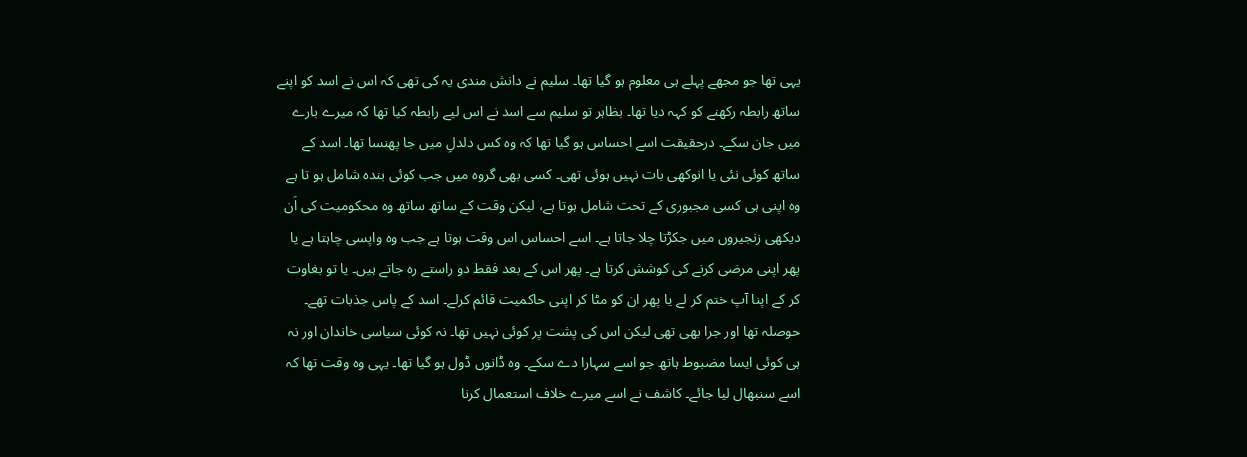یہی تھا جو مجھے پہلے ہی معلوم ہو گیا تھا۔ سلیم نے دانش مندی یہ کی تھی کہ اس نے اسد کو اپنے ساتھ رابطہ رکھنے کو کہہ دیا تھا۔ بظاہر تو سلیم سے اسد نے اس لیے رابطہ کیا تھا کہ میرے بارے میں جان سکے۔ درحقیقت اسے احساس ہو گیا تھا کہ وہ کس دلدلِ میں جا پھنسا تھا۔ اسد کے ساتھ کوئی نئی یا انوکھی بات نہیں ہوئی تھی۔ کسی بھی گروہ میں جب کوئی بندہ شامل ہو تا ہے وہ اپنی ہی کسی مجبوری کے تحت شامل ہوتا ہے، لیکن وقت کے ساتھ ساتھ وہ محکومیت کی اَن دیکھی زنجیروں میں جکڑتا چلا جاتا ہے۔ اسے احساس اس وقت ہوتا ہے جب وہ واپسی چاہتا ہے یا پھر اپنی مرضی کرنے کی کوشش کرتا ہے۔ پھر اس کے بعد فقط دو راستے رہ جاتے ہیں۔ یا تو بغاوت کر کے اپنا آپ ختم کر لے یا پھر ان کو مٹا کر اپنی حاکمیت قائم کرلے۔ اسد کے پاس جذبات تھے۔ حوصلہ تھا اور جرا بھی تھی لیکن اس کی پشت پر کوئی نہیں تھا۔ نہ کوئی سیاسی خاندان اور نہ ہی کوئی ایسا مضبوط ہاتھ جو اسے سہارا دے سکے۔ وہ ڈانوں ڈول ہو گیا تھا۔ یہی وہ وقت تھا کہ اسے سنبھال لیا جائے۔ کاشف نے اسے میرے خلاف استعمال کرنا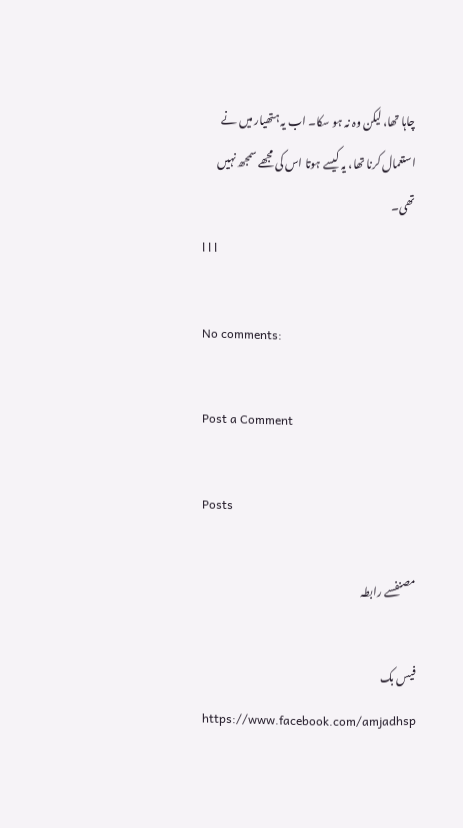چاہا تھا، لیکن وہ نہ ہو سکا۔ اب یہ ہتھیار میں نے استعمال کرنا تھا، یہ کیسے ہوتا اس کی مجھے سمجھ نہیں تھی۔
l l l

No comments:

Post a Comment

Posts

مصنفسے رابطہ

فیس بک https://www.facebook.com/amjadhsp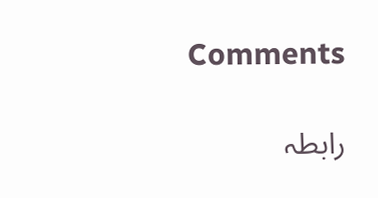Comments

رابطہ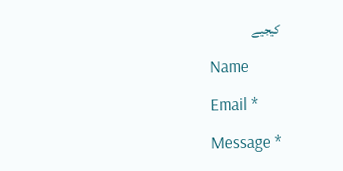کیجیے

Name

Email *

Message *